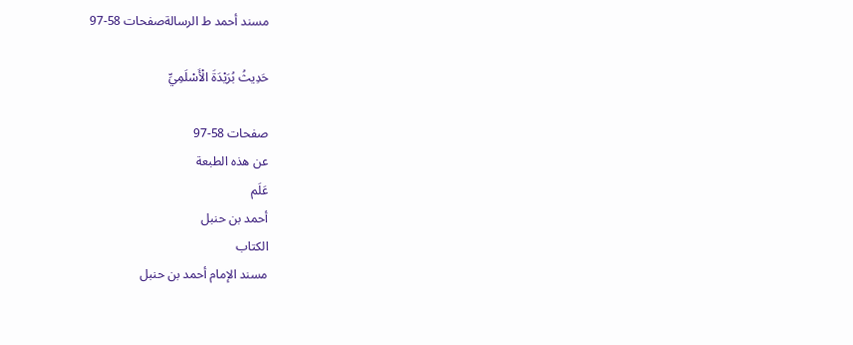مسند أحمد ط الرسالةصفحات 58-97

حَدِيثُ بُرَيْدَةَ الْأَسْلَمِيِّ

صفحات 58-97
عن هذه الطبعة
عَلَم
أحمد بن حنبل
الكتاب
مسند الإمام أحمد بن حنبل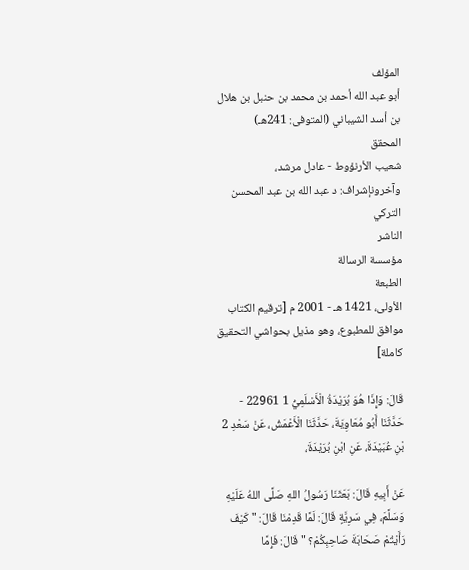المؤلف
أبو عبد الله أحمد بن محمد بن حنبل بن هلال بن أسد الشيباني (المتوفى: 241هـ)
المحقق
شعيب الأرنؤوط - عادل مرشد، وآخرونإشراف: د عبد الله بن عبد المحسن التركي
الناشر
مؤسسة الرسالة
الطبعة
الأولى، 1421 هـ - 2001 م [ترقيم الكتاب موافق للمطبوع، وهو مذيل بحواشي التحقيق كاملة]

قَالَ: وَإِذَا هُوَ بُرَيْدَةُ الْأَسْلَمِيُّ 1 22961 - حَدَّثَنَا أَبُو مُعَاوِيَةَ، حَدَّثَنَا الْأَعْمَشُ، عَنْ سَعْدِ 2 بْنِ عُبَيْدَةَ، عَنِ ابْنِ بُرَيْدَةَ،

عَنْ أَبِيهِ قَالَ: بَعَثَنَا رَسُولُ اللهِ صَلَّى اللهُ عَلَيْهِ وَسَلَّمَ، فِي سَرِيَّةٍ قَالَ: لَمَّا قَدِمْنَا قَالَ: " كَيْفَ رَأَيْتُمْ صَحَابَةَ صَاحِبِكُمْ؟ " قَالَ: فَإِمَّا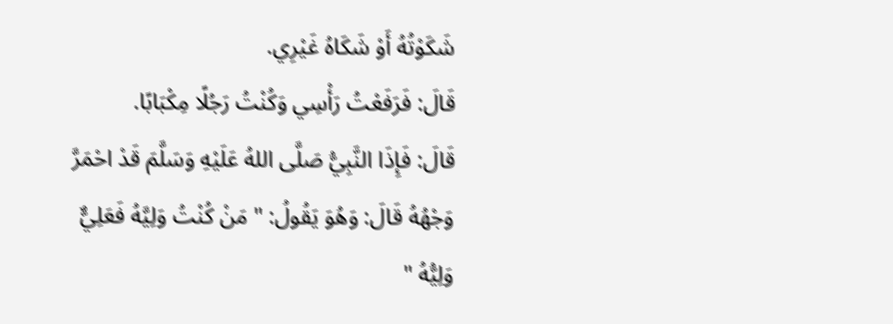شَكَوْتُهُ أَوْ شَكَاهُ غَيْرِي.
قَالَ: فَرَفَعْتُ رَأْسِي وَكُنْتُ رَجُلًا مِكْبَابًا.
قَالَ: فَإِذَا النَّبِيُّ صَلَّى اللهُ عَلَيْهِ وَسَلَّمَ قَدْ احْمَرَّ وَجْهُهُ قَالَ: وَهُوَ يَقُولُ: " مَنْ كُنْتُ وَلِيَّهُ فَعَلِيٌّ وَلِيُّهُ "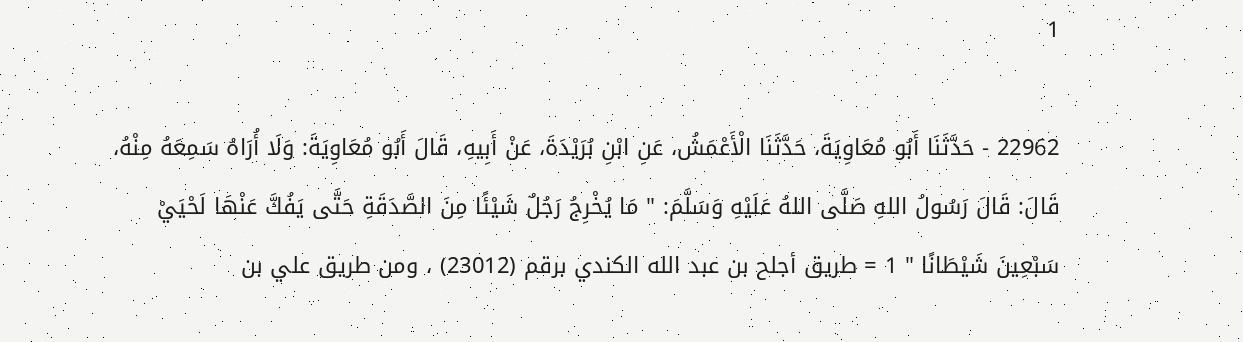1

22962 - حَدَّثَنَا أَبُو مُعَاوِيَةَ، حَدَّثَنَا الْأَعْمَشُ، عَنِ ابْنِ بُرَيْدَةَ، عَنْ أَبِيهِ، قَالَ أَبُو مُعَاوِيَةَ: وَلَا أُرَاهُ سَمِعَهُ مِنْهُ، قَالَ: قَالَ رَسُولُ اللهِ صَلَّى اللهُ عَلَيْهِ وَسَلَّمَ: " مَا يُخْرِجُ رَجُلٌ شَيْئًا مِنَ الصَّدَقَةِ حَتَّى يَفُكَّ عَنْهَا لَحْيَيْ سَبْعِينَ شَيْطَانًا " 1 = طريق أجلح بن عبد الله الكندي برقم (23012) ، ومن طريق علي بن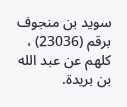سويد بن منجوف برقم (23036) ، كلهم عن عبد الله بن بريدة.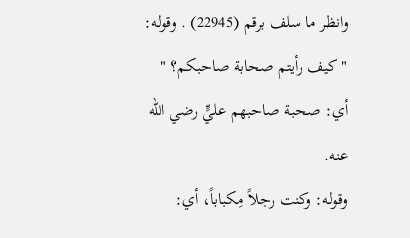وانظر ما سلف برقم (22945) . وقوله: "كيف رأيتم صحابة صاحبكم؟ " أي: صحبة صاحبهم عليٍّ رضي الله عنه.
وقوله: وكنت رجلاً مِكباباً، أي: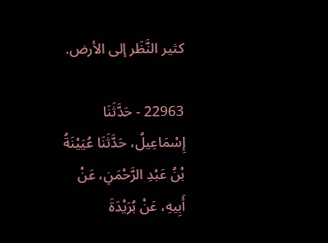كثير النَّظَر إلى الأرض.

22963 - حَدَّثَنَا إِسْمَاعِيلُ، حَدَّثَنَا عُيَيْنَةُ بْنُ عَبْدِ الرَّحْمَنِ، عَنْ أَبِيهِ، عَنْ بُرَيْدَةَ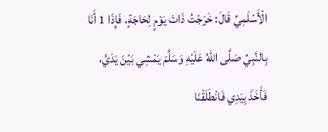الْأَسْلَمِيِّ قَالَ: خَرَجْتُ ذَاتَ يَوْمٍ لِحَاجَةٍ، فَإِذَا 1 أَنَا بِالنَّبِيِّ صَلَّى اللهُ عَلَيْهِ وَسَلَّمَ يَمْشِي بَيْنَ يَدَيَّ، فَأَخَذَ بِيَدِي فَانْطَلَقْنَا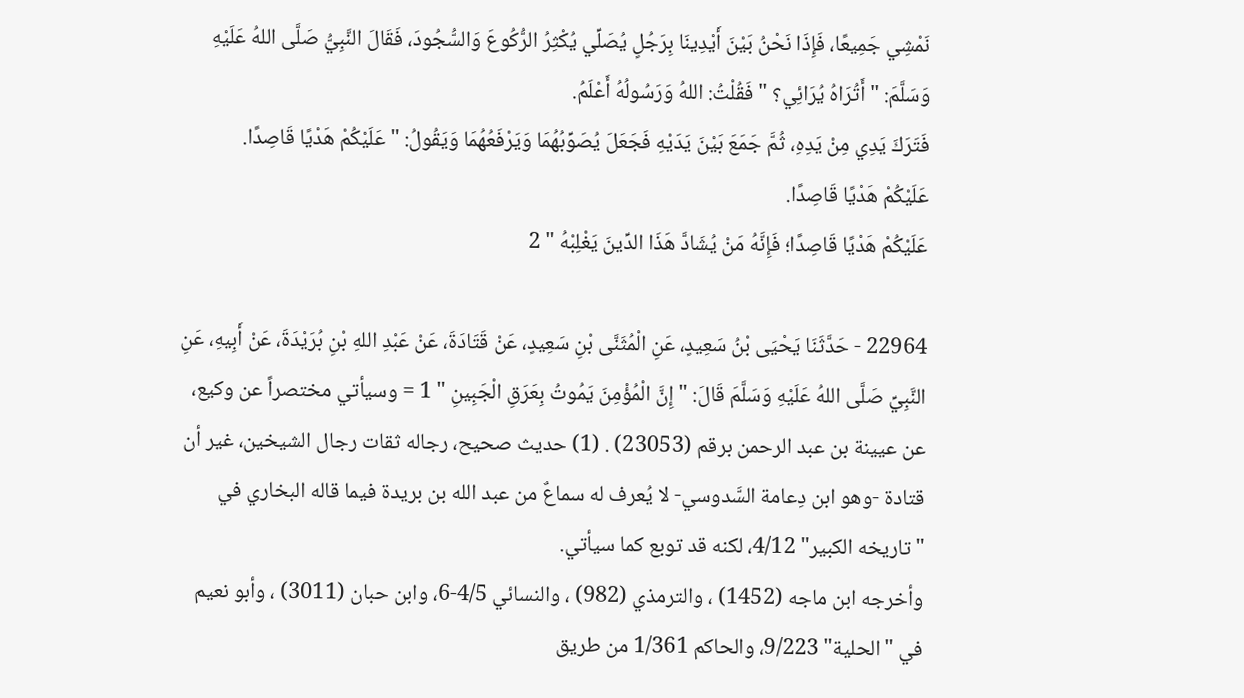نَمْشِي جَمِيعًا، فَإِذَا نَحْنُ بَيْنَ أَيْدِينَا بِرَجُلٍ يُصَلِّي يُكْثِرُ الرُّكُوعَ وَالسُّجُودَ، فَقَالَ النَّبِيُّ صَلَّى اللهُ عَلَيْهِ وَسَلَّمَ: " أَتُرَاهُ يُرَائِي؟ " فَقُلْتُ: اللهُ وَرَسُولُهُ أَعْلَمُ.
فَتَرَكَ يَدِي مِنْ يَدِهِ، ثُمَّ جَمَعَ بَيْنَ يَدَيْهِ فَجَعَلَ يُصَوِّبُهُمَا وَيَرْفَعُهُمَا وَيَقُولُ: " عَلَيْكُمْ هَدْيًا قَاصِدًا.
عَلَيْكُمْ هَدْيًا قَاصِدًا.
عَلَيْكُمْ هَدْيًا قَاصِدًا؛ فَإِنَّهُ مَنْ يُشَادَّ هَذَا الدِّينَ يَغْلِبْهُ " 2

22964 - حَدَّثَنَا يَحْيَى بْنُ سَعِيدٍ، عَنِ الْمُثَنَّى بْنِ سَعِيدٍ، عَنْ قَتَادَةَ، عَنْ عَبْدِ اللهِ بْنِ بُرَيْدَةَ، عَنْ أَبِيهِ، عَنِ النَّبِيِّ صَلَّى اللهُ عَلَيْهِ وَسَلَّمَ قَالَ: " إِنَّ الْمُؤْمِنَ يَمُوتُ بِعَرَقِ الْجَبِينِ " 1 = وسيأتي مختصراً عن وكيع، عن عيينة بن عبد الرحمن برقم (23053) . (1) حديث صحيح، رجاله ثقات رجال الشيخين، غير أن قتادة -وهو ابن دِعامة السَّدوسي- لا يُعرف له سماعٌ من عبد الله بن بريدة فيما قاله البخاري في "تاريخه الكبير" 4/12، لكنه قد توبع كما سيأتي.
وأخرجه ابن ماجه (1452) ، والترمذي (982) ، والنسائي 4/5-6، وابن حبان (3011) ، وأبو نعيم في "الحلية" 9/223، والحاكم 1/361 من طريق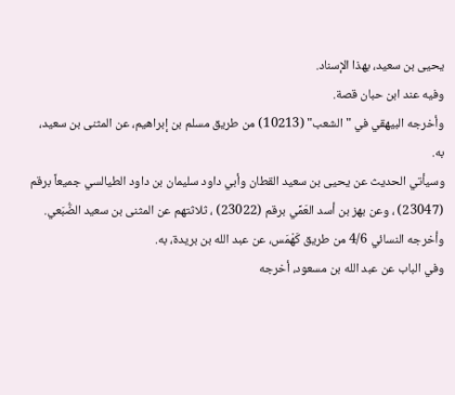يحيى بن سعيد، بهذا الإسناد.
وفيه عند ابن حبان قصة.
وأخرجه البيهقي في "الشعب" (10213) من طريق مسلم بن إبراهيم، عن المثنى بن سعيد، به.
وسيأتي الحديث عن يحيى بن سعيد القطان وأبي داود سليمان بن داود الطيالسي جميعاً برقم (23047) ، وعن بهز بن أسد العَمِّي برقم (23022) ، ثلاثتهم عن المثنى بن سعيد الضُّبَعي.
وأخرجه النسائي 4/6 من طريق كَهْمَس، عن عبد الله بن بريدة، به.
وفي الباب عن عبد الله بن مسعود، أخرجه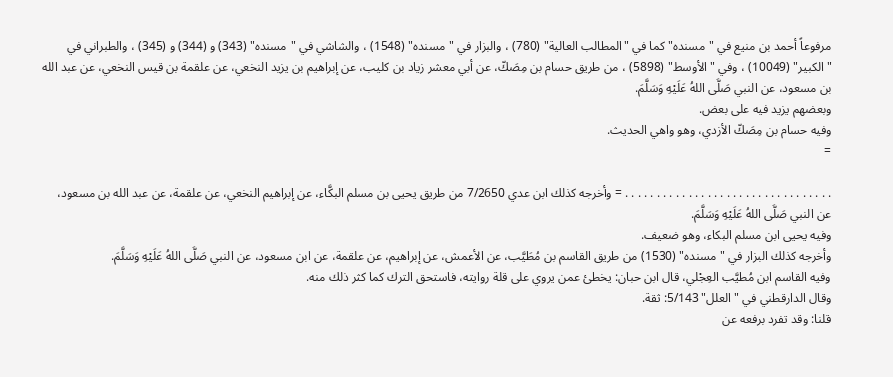مرفوعاً أحمد بن منيع في "مسنده" كما في "المطالب العالية" (780) ، والبزار في "مسنده" (1548) ، والشاشي في "مسنده" (343) و (344) و (345) ، والطبراني في "الكبير" (10049) ، وفي "الأوسط" (5898) ، من طريق حسام بن مِصَكّ، عن أبي معشر زياد بن كليب، عن إبراهيم بن يزيد النخعي، عن علقمة بن قيس النخعي، عن عبد الله بن مسعود، عن النبي صَلَّى اللهُ عَلَيْهِ وَسَلَّمَ.
وبعضهم يزيد فيه على بعض.
وفيه حسام بن مِصَكّ الأزدي، وهو واهي الحديث.
=

. . . . . . . . . . . . . . . . . . . . . . . . . . . . . . . . . = وأخرجه كذلك ابن عدي 7/2650 من طريق يحيى بن مسلم البكَّاء، عن إبراهيم النخعي، عن علقمة، عن عبد الله بن مسعود، عن النبي صَلَّى اللهُ عَلَيْهِ وَسَلَّمَ.
وفيه يحيى ابن مسلم البكاء، وهو ضعيف.
وأخرجه كذلك البزار في "مسنده" (1530) من طريق القاسم بن مُطَيَّب، عن الأعمش، عن إبراهيم، عن علقمة، عن ابن مسعود، عن النبي صَلَّى اللهُ عَلَيْهِ وَسَلَّمَ.
وفيه القاسم ابن مُطيَّب العِجْلي، قال ابن حبان: يخطئ عمن يروي على قلة روايته، فاستحق الترك كما كثر ذلك منه.
وقال الدارقطني في "العلل" 5/143: ثقة.
قلنا: وقد تفرد برفعه عن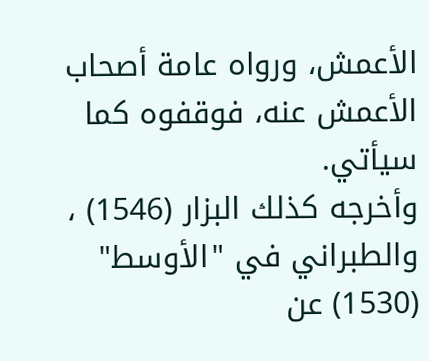الأعمش، ورواه عامة أصحاب الأعمش عنه، فوقفوه كما سيأتي.
وأخرجه كذلك البزار (1546) ، والطبراني في "الأوسط" (1530) عن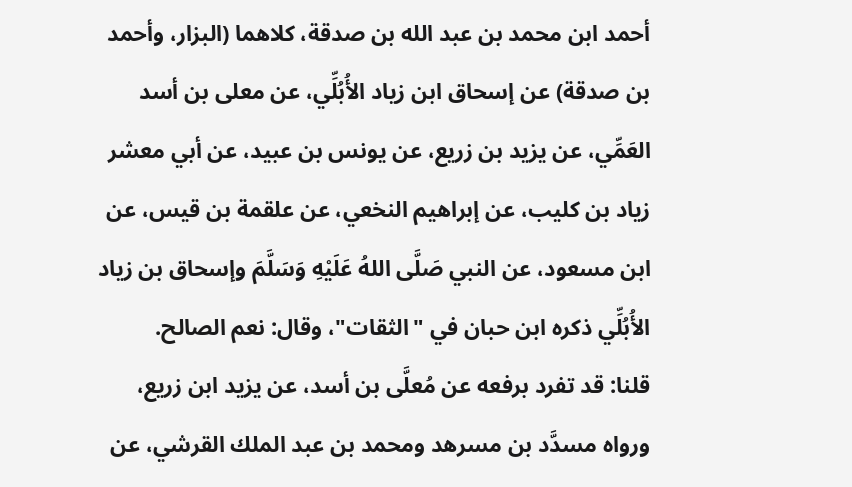أحمد ابن محمد بن عبد الله بن صدقة، كلاهما (البزار، وأحمد بن صدقة) عن إسحاق ابن زياد الأُبُلِّي، عن معلى بن أسد العَمِّي، عن يزيد بن زريع، عن يونس بن عبيد، عن أبي معشر زياد بن كليب، عن إبراهيم النخعي، عن علقمة بن قيس، عن ابن مسعود، عن النبي صَلَّى اللهُ عَلَيْهِ وَسَلَّمَ وإسحاق بن زياد الأُبُلِّي ذكره ابن حبان في "الثقات"، وقال: نعم الصالح.
قلنا: قد تفرد برفعه عن مُعلَّى بن أسد، عن يزيد ابن زريع، ورواه مسدَّد بن مسرهد ومحمد بن عبد الملك القرشي، عن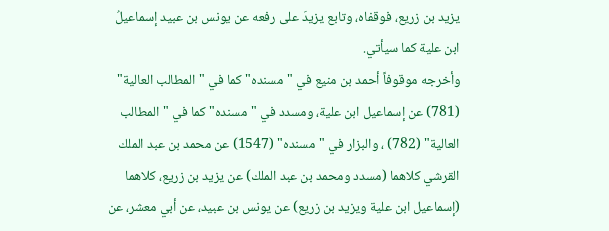يزيد بن زريع، فوقفاه، وتابع يزيدَ على رفعه عن يونس بن عبيد إسماعيلُ ابن علية كما سيأتي.
وأخرجه موقوفاً أحمد بن منيع في "مسنده" كما في "المطالب العالية" (781) عن إسماعيل ابن علية، ومسدد في "مسنده" كما في "المطالب العالية" (782) ، والبزار في "مسنده" (1547) عن محمد بن عبد الملك القرشي كلاهما (مسدد ومحمد بن عبد الملك) عن يزيد بن زريع، كلاهما (إسماعيل ابن علية ويزيد بن زريع) عن يونس بن عبيد، عن أبي معشر، عن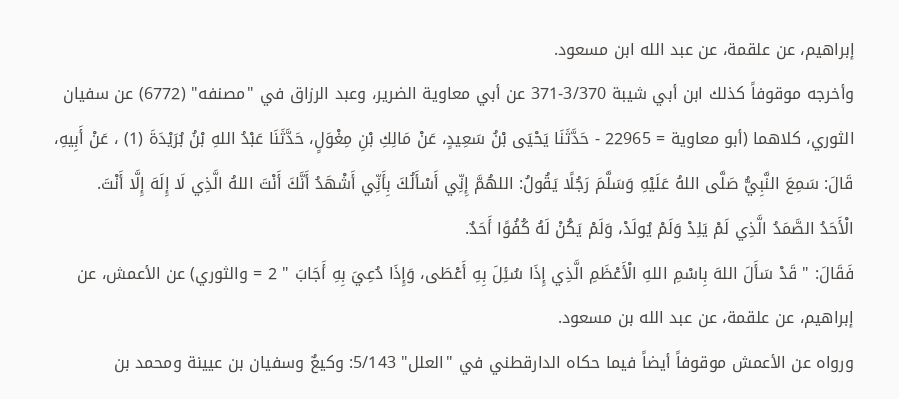إبراهيم، عن علقمة، عن عبد الله ابن مسعود.
وأخرجه موقوفاً كذلك ابن أبي شيبة 3/370-371 عن أبي معاوية الضرير، وعبد الرزاق في "مصنفه" (6772) عن سفيان الثوري، كلاهما (أبو معاوية = 22965 - حَدَّثَنَا يَحْيَى بْنُ سَعِيدٍ، عَنْ مَالِكِ بْنِ مِغْوَلٍ، حَدَّثَنَا عَبْدُ اللهِ بْنُ بُرَيْدَةَ (1) ، عَنْ أَبِيهِ، قَالَ: سَمِعَ النَّبِيُّ صَلَّى اللهُ عَلَيْهِ وَسَلَّمَ رَجُلًا يَقُولُ: اللهُمَّ إِنِّي أَسْأَلُكَ بِأَنِّي أَشْهَدُ أَنَّكَ أَنْتَ اللهُ الَّذِي لَا إِلَهَ إِلَّا أَنْتَ.
الْأَحَدُ الصَّمَدُ الَّذِي لَمْ يَلِدْ وَلَمْ يُولَدْ، وَلَمْ يَكُنْ لَهُ كُفُوًا أَحَدٌ.
فَقَالَ: " قَدْ سَأَلَ اللهَ بِاسْمِ اللهِ الْأَعْظَمِ الَّذِي إِذَا سُئِلَ بِهِ أَعْطَى، وَإِذَا دُعِيَ بِهِ أَجَابَ " 2 = والثوري) عن الأعمش، عن إبراهيم، عن علقمة، عن عبد الله بن مسعود.
ورواه عن الأعمش موقوفاً أيضاً فيما حكاه الدارقطني في "العلل" 5/143: وكيعٌ وسفيان بن عيينة ومحمد بن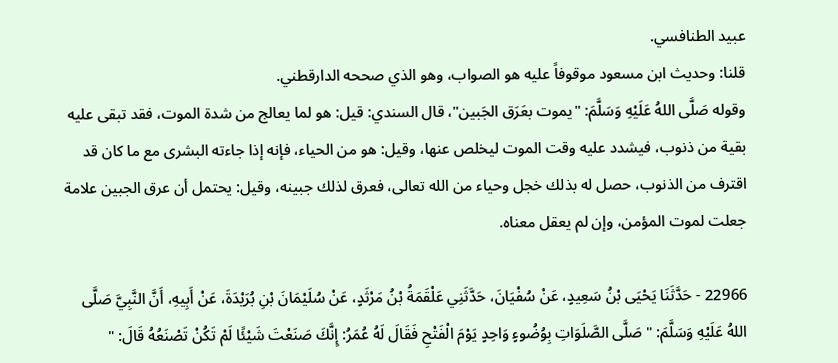عبيد الطنافسي.
قلنا: وحديث ابن مسعود موقوفاً عليه هو الصواب، وهو الذي صححه الدارقطني.
وقوله صَلَّى اللهُ عَلَيْهِ وَسَلَّمَ: "يموت بعَرَق الجَبين"، قال السندي: قيل: هو لما يعالج من شدة الموت، فقد تبقى عليه بقية من ذنوب، فيشدد عليه وقت الموت ليخلص عنها، وقيل: هو من الحياء، فإنه إذا جاءته البشرى مع ما كان قد اقترف من الذنوب، حصل له بذلك خجل وحياء من الله تعالى، فعرق لذلك جبينه، وقيل: يحتمل أن عرق الجبين علامة جعلت لموت المؤمن، وإن لم يعقل معناه.

22966 - حَدَّثَنَا يَحْيَى بْنُ سَعِيدٍ، عَنْ سُفْيَانَ، حَدَّثَنِي عَلْقَمَةُ بْنُ مَرْثَدٍ، عَنْ سُلَيْمَانَ بْنِ بُرَيْدَةَ، عَنْ أَبِيهِ، أَنَّ النَّبِيَّ صَلَّى اللهُ عَلَيْهِ وَسَلَّمَ: " صَلَّى الصَّلَوَاتِ بِوُضُوءٍ وَاحِدٍ يَوْمَ الْفَتْحِ فَقَالَ لَهُ عُمَرُ: إِنَّكَ صَنَعْتَ شَيْئًا لَمْ تَكُنْ تَصْنَعُهُ قَالَ: "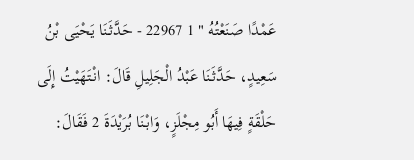عَمْدًا صَنَعْتُهُ " 1 22967 - حَدَّثَنَا يَحْيَى بْنُ سَعِيدٍ، حَدَّثَنَا عَبْدُ الْجَلِيلِ قَالَ: انْتَهَيْتُ إِلَى حَلْقَةٍ فِيهَا أَبُو مِجْلَزٍ، وَابْنَا بُرَيْدَةَ 2 فَقَالَ: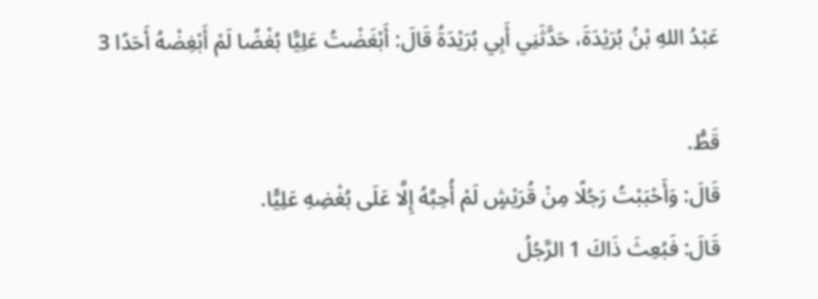عَبْدُ اللهِ بْنُ بُرَيْدَةَ، حَدَّثَنِي أَبِي بُرَيْدَةُ قَالَ: أَبْغَضْتُ عَلِيًّا بُغْضًا لَمْ أَبْغِضْهُ أَحَدًا 3

قَطُّ.
قَالَ: وَأَحْبَبْتُ رَجُلًا مِنْ قُرَيْشٍ لَمْ أُحِبَّهُ إِلَّا عَلَى بُغْضِهِ عَلِيًّا.
قَالَ: فَبُعِثَ ذَاكَ 1 الرَّجُلُ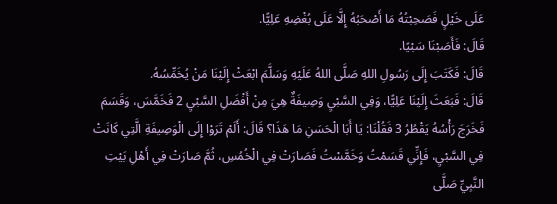عَلَى خَيْلٍ فَصَحِبْتُهُ مَا أَصْحَبُهُ إِلَّا عَلَى بُغْضِهِ عَلِيًّا.
قَالَ: فَأَصَبْنَا سَبْيًا.
قَالَ: فَكَتَبَ إِلَى رَسُولِ اللهِ صَلَّى اللهُ عَلَيْهِ وَسَلَّمَ ابْعَثْ إِلَيْنَا مَنْ يُخَمِّسُهُ.
قَالَ: فَبَعَثَ إِلَيْنَا عَلِيًّا، وَفِي السَّبْيِ وَصِيفَةٌ هِيَ مِنْ أَفْضَلِ السَّبْيِ 2 فَخَمَّسَ، وَقَسَمَ فَخَرَجَ رَأْسُهُ يَقْطُرُ 3 فَقُلْنَا: يَا أَبَا الْحَسَنِ مَا هَذَا؟ قَالَ: أَلَمْ تَرَوْا إِلَى الْوَصِيفَةِ الَّتِي كَانَتْ فِي السَّبْيِ، فَإِنِّي قَسَمْتُ وَخَمَّسْتُ فَصَارَتْ فِي الْخُمُسِ، ثُمَّ صَارَتْ فِي أَهْلِ بَيْتِ النَّبِيِّ صَلَّى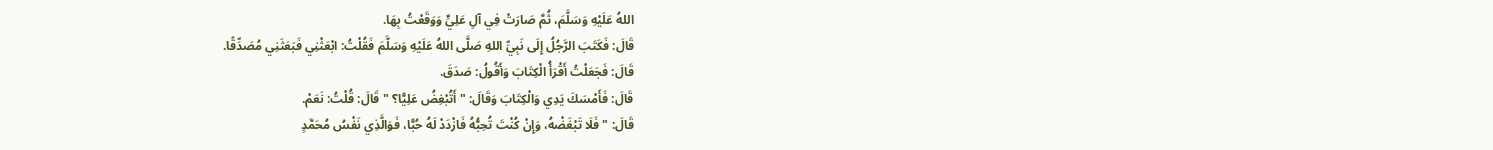اللهُ عَلَيْهِ وَسَلَّمَ، ثُمَّ صَارَتْ فِي آلِ عَلِيٍّ وَوَقَعْتُ بِهَا.
قَالَ: فَكَتَبَ الرَّجُلُ إِلَى نَبِيِّ اللهِ صَلَّى اللهُ عَلَيْهِ وَسَلَّمَ فَقُلْتُ: ابْعَثْنِي فَبَعَثَنِي مُصَدِّقًا.
قَالَ: فَجَعَلْتُ أَقْرَأُ الْكِتَابَ وَأَقُولُ: صَدَقَ.
قَالَ: فَأَمْسَكَ يَدِي وَالْكِتَابَ وَقَالَ: " أَتُبْغِضُ عَلِيًّا؟ " قَالَ: قُلْتُ: نَعَمْ.
قَالَ: " فَلَا تَبْغَضْهُ، وَإِنْ كُنْتَ تُحِبُّهُ فَازْدَدْ لَهُ حُبًّا، فَوَالَّذِي نَفْسُ مُحَمَّدٍ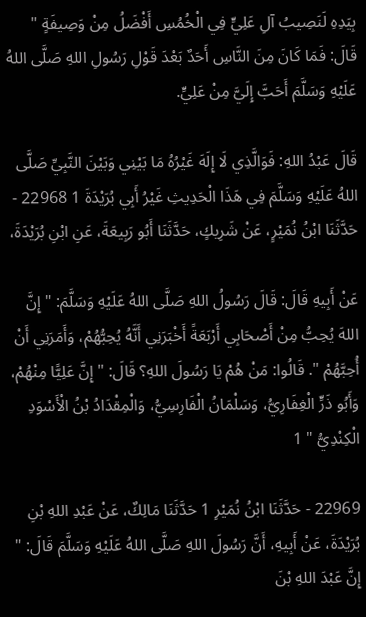بِيَدِهِ لَنَصِيبُ آلِ عَلِيٍّ فِي الْخُمُسِ أَفْضَلُ مِنْ وَصِيفَةٍ " قَالَ: فَمَا كَانَ مِنَ النَّاسِ أَحَدٌ بَعْدَ قَوْلِ رَسُولِ اللهِ صَلَّى اللهُ عَلَيْهِ وَسَلَّمَ أَحَبَّ إِلَيَّ مِنْ عَلِيٍّ.

قَالَ عَبْدُ اللهِ: فَوَالَّذِي لَا إِلَهَ غَيْرُهُ مَا بَيْنِي وَبَيْنَ النَّبِيِّ صَلَّى اللهُ عَلَيْهِ وَسَلَّمَ فِي هَذَا الْحَدِيثِ غَيْرُ أَبِي بُرَيْدَةَ 1 22968 - حَدَّثَنَا ابْنُ نُمَيْرٍ، عَنْ شَرِيكٍ، حَدَّثَنَا أَبُو رَبِيعَةَ، عَنِ ابْنِ بُرَيْدَةَ،

عَنْ أَبِيهِ قَالَ: قَالَ رَسُولُ اللهِ صَلَّى اللهُ عَلَيْهِ وَسَلَّمَ: " إِنَّ اللهَ يُحِبُّ مِنْ أَصْحَابِي أَرْبَعَةً أَخْبَرَنِي أَنَّهُ يُحِبُّهُمْ، وَأَمَرَنِي أَنْ أُحِبَّهُمْ ". قَالُوا: مَنْ هُمْ يَا رَسُولَ اللهِ؟ قَالَ: " إِنَّ عَلِيًّا مِنْهُمْ، وَأَبُو ذَرٍّ الْغِفَارِيُّ، وَسَلْمَانُ الْفَارِسِيُّ، وَالْمِقْدَادُ بْنُ الْأَسْوَدِ الْكِنْدِيُّ " 1

22969 - حَدَّثَنَا ابْنُ نُمَيْرِ 1 حَدَّثَنَا مَالِكٌ، عَنْ عَبْدِ اللهِ بْنِ بُرَيْدَةَ، عَنْ أَبِيهِ، أَنَّ رَسُولَ اللهِ صَلَّى اللهُ عَلَيْهِ وَسَلَّمَ قَالَ: " إِنَّ عَبْدَ اللهِ بْنَ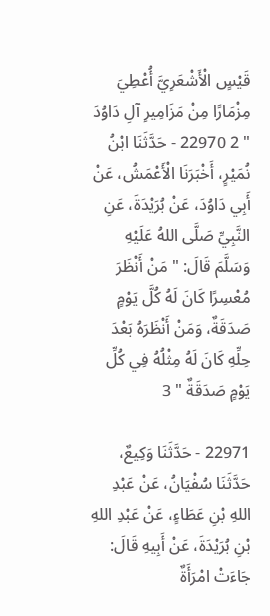قَيْسٍ الْأَشْعَرِيَّ أُعْطِيَ مِزْمَارًا مِنْ مَزَامِيرِ آلِ دَاوُدَ " 2 22970 - حَدَّثَنَا ابْنُ نُمَيْرٍ، أَخْبَرَنَا الْأَعْمَشُ، عَنْ أَبِي دَاوُدَ، عَنْ بُرَيْدَةَ، عَنِ النَّبِيِّ صَلَّى اللهُ عَلَيْهِ وَسَلَّمَ قَالَ: " مَنْ أَنْظَرَ مُعْسِرًا كَانَ لَهُ كُلَّ يَوْمٍ صَدَقَةٌ، وَمَنْ أَنْظَرَهُ بَعْدَ حِلِّهِ كَانَ لَهُ مِثْلُهُ فِي كُلِّ يَوْمٍ صَدَقَةٌ " 3

22971 - حَدَّثَنَا وَكِيعٌ، حَدَّثَنَا سُفْيَانُ، عَنْ عَبْدِ اللهِ بْنِ عَطَاءٍ، عَنْ عَبْدِ اللهِ بْنِ بُرَيْدَةَ، عَنْ أَبِيهِ قَالَ: جَاءَتْ امْرَأَةٌ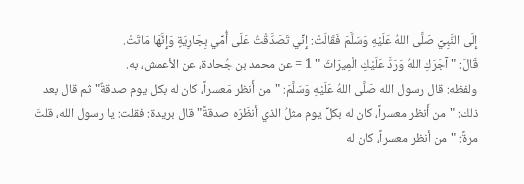إِلَى النَّبِيِّ صَلَّى اللهُ عَلَيْهِ وَسَلَّمَ فَقَالَتْ: إِنِّي تَصَدَّقْتُ عَلَى أُمِّي بِجَارِيَةٍ وَإِنَّهَا مَاتَتْ.
قَالَ: " آجَرَكِ اللهُ وَرَدَّ عَلَيْكِ الْمِيرَاثَ " 1 = عن محمد بن جُحادة، عن الأعمش، به.
ولفظه: قال رسول الله صَلَّى اللهُ عَلَيْهِ وَسَلَّمَ: "من أَنظر مَعسراً، كان له بكل يوم صدقةٌ" ثم قال بعد ذلك: "من أَنظر معسراً، كان له بكلِّ يوم مثلُ الذي أنظَرَه صدقةً" قال بريدة: فقلت: يا رسول الله، قلتَ مرةً: "من أنظر معسراً، كان له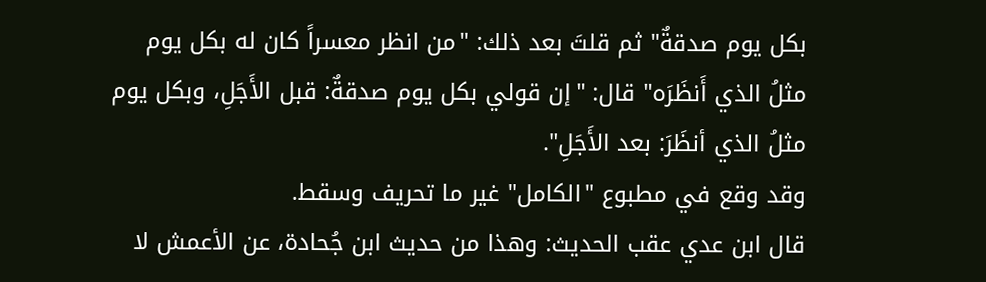بكل يوم صدقةٌ" ثم قلتَ بعد ذلك: "من انظر معسراً كان له بكل يوم مثلُ الذي أَنظَرَه" قال: "إن قولي بكل يوم صدقةٌ: قبل الأَجَلِ، وبكل يوم مثلُ الذي أنظَرَ: بعد الأَجَلِ".
وقد وقع في مطبوع "الكامل" غير ما تحريف وسقط.
قال ابن عدي عقب الحديث: وهذا من حديث ابن جُحادة، عن الأعمش لا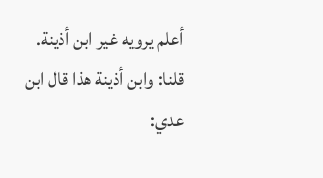أعلم يرويه غير ابن أذينة.
قلنا: وابن أذينة هذا قال ابن عدي: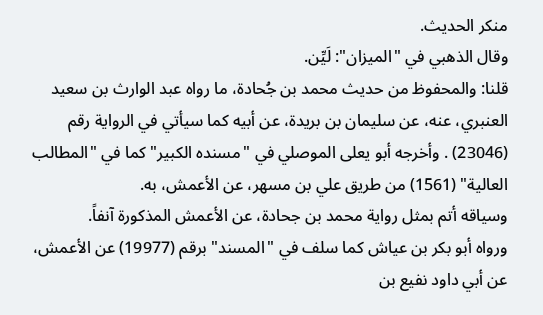منكر الحديث.
وقال الذهبي في "الميزان": لَيِّن.
قلنا: والمحفوظ من حديث محمد بن جُحادة، ما رواه عبد الوارث بن سعيد العنبري، عنه، عن سليمان بن بريدة، عن أبيه كما سيأتي في الرواية رقم (23046) . وأخرجه أبو يعلى الموصلي في "مسنده الكبير" كما في "المطالب العالية" (1561) من طريق علي بن مسهر، عن الأعمش، به.
وسياقه أتم بمثل رواية محمد بن جحادة، عن الأعمش المذكورة آنفاً.
ورواه أبو بكر بن عياش كما سلف في "المسند" برقم (19977) عن الأعمش، عن أبي داود نفيع بن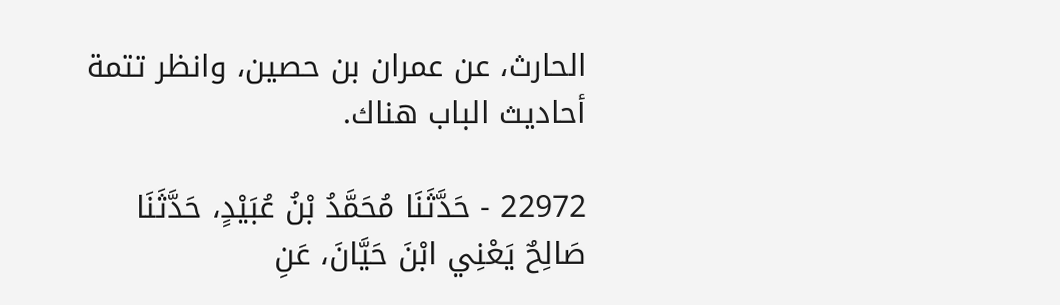الحارث، عن عمران بن حصين، وانظر تتمة أحاديث الباب هناك.

22972 - حَدَّثَنَا مُحَمَّدُ بْنُ عُبَيْدٍ، حَدَّثَنَا صَالِحٌ يَعْنِي ابْنَ حَيَّانَ، عَنِ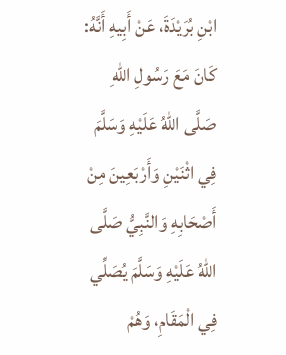ابْنِ بُرَيْدَةَ، عَنْ أَبِيهِ أَنَّهُ: كَانَ مَعَ رَسُولِ اللهِ صَلَّى اللهُ عَلَيْهِ وَسَلَّمَ فِي اثْنَيْنِ وَأَرْبَعِينَ مِنْ أَصْحَابِهِ وَالنَّبِيُّ صَلَّى اللهُ عَلَيْهِ وَسَلَّمَ يُصَلِّي فِي الْمَقَامِ، وَهُمْ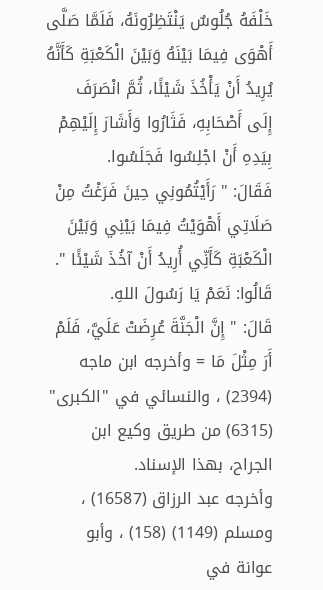خَلْفَهُ جُلُوسٌ يَنْتَظِرُونَهُ، فَلَمَّا صَلَّى أَهْوَى فِيمَا بَيْنَهُ وَبَيْنَ الْكَعْبَةِ كَأَنَّهُ يُرِيدُ أَنْ يَأْخُذَ شَيْئًا، ثُمَّ انْصَرَفَ إِلَى أَصْحَابِهِ، فَثَارُوا وَأَشَارَ إِلَيْهِمْ بِيَدِهِ أَنْ اجْلِسُوا فَجَلَسُوا.
فَقَالَ: " رَأَيْتُمُونِي حِينَ فَرَغْتُ مِنْ صَلَاتِي أَهْوَيْتُ فِيمَا بَيْنِي وَبَيْنَ الْكَعْبَةِ كَأَنِّي أُرِيدُ أَنْ آخُذَ شَيْئًا ". قَالُوا: نَعَمْ يَا رَسُولَ اللهِ.
قَالَ: " إِنَّ الْجَنَّةَ عُرِضَتْ عَلَيَّ، فَلَمْ أَرَ مِثْلَ مَا = وأخرجه ابن ماجه (2394) ، والنسائي في "الكبرى" (6315) من طريق وكيع ابن الجراح، بهذا الإسناد.
وأخرجه عبد الرزاق (16587) ، ومسلم (1149) (158) ، وأبو عوانة في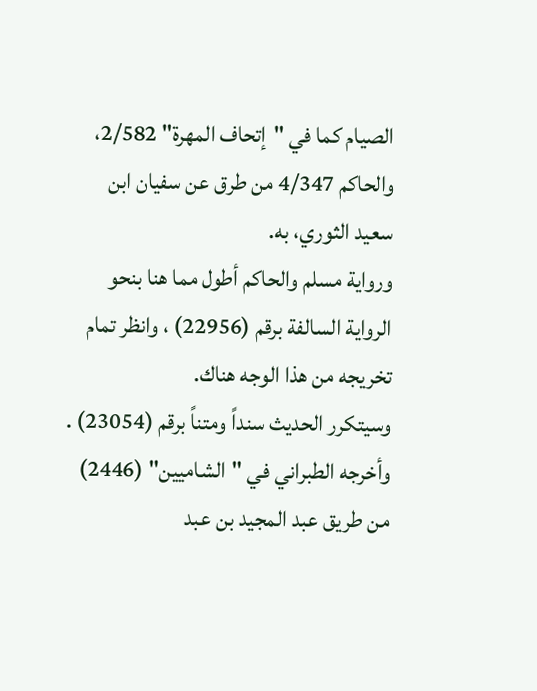الصيام كما في "إتحاف المهرة" 2/582، والحاكم 4/347 من طرق عن سفيان ابن سعيد الثوري، به.
ورواية مسلم والحاكم أطول مما هنا بنحو الرواية السالفة برقم (22956) ، وانظر تمام تخريجه من هذا الوجه هناك.
وسيتكرر الحديث سنداً ومتناً برقم (23054) . وأخرجه الطبراني في "الشاميين" (2446) من طريق عبد المجيد بن عبد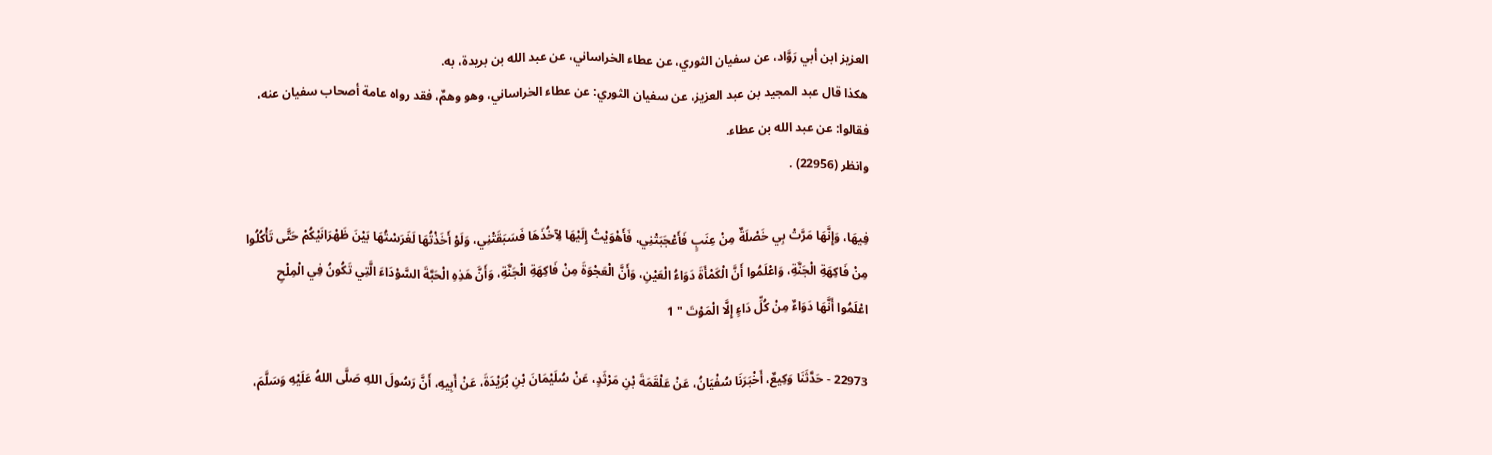العزيز ابن أبي رَوَّاد، عن سفيان الثوري، عن عطاء الخراساني، عن عبد الله بن بريدة، به.
هكذا قال عبد المجيد بن عبد العزيز، عن سفيان الثوري: عن عطاء الخراساني، وهو وهمٌ، فقد رواه عامة أصحاب سفيان عنه، فقالوا: عن عبد الله بن عطاء.
وانظر (22956) .

فِيهَا، وَإِنَّهَا مَرَّتْ بِي خَصْلَةٌ مِنْ عِنَبٍ فَأَعْجَبَتْنِي، فَأَهْوَيْتُ إِلَيْهَا لِآخُذَهَا فَسَبَقَتْنِي، وَلَوْ أَخَذْتُهَا لَغَرَسْتُهَا بَيْنَ ظَهْرَانَيْكُمْ حَتَّى تَأْكُلُوا مِنْ فَاكِهَةِ الْجَنَّةِ، وَاعْلَمُوا أَنَّ الْكَمْأَةَ دَوَاءُ الْعَيْنِ، وَأَنَّ الْعَجْوَةَ مِنْ فَاكِهَةِ الْجَنَّةِ، وَأَنَّ هَذِهِ الْحَبَّةَ السَّوْدَاءَ الَّتِي تَكُونُ فِي الْمِلْحِ اعْلَمُوا أَنَّهَا دَوَاءٌ مِنْ كُلِّ دَاءٍ إِلَّا الْمَوْتَ " 1

22973 - حَدَّثَنَا وَكِيعٌ، أَخْبَرَنَا سُفْيَانُ، عَنْ عَلْقَمَةَ بْنِ مَرْثَدٍ، عَنْ سُلَيْمَانَ بْنِ بُرَيْدَةَ، عَنْ أَبِيهِ، أَنَّ رَسُولَ اللهِ صَلَّى اللهُ عَلَيْهِ وَسَلَّمَ،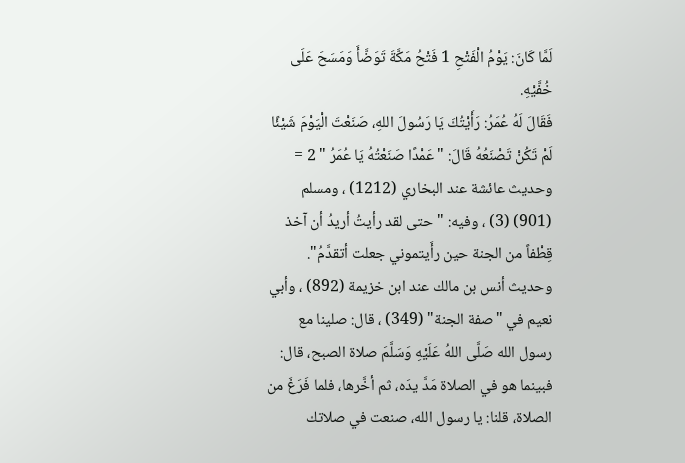لَمَّا كَانَ: يَوْمُ الْفَتْحِ 1 فَتْحُ مَكَّةَ تَوَضَّأَ وَمَسَحَ عَلَى خُفَّيْهِ.
فَقَالَ لَهُ عُمَرُ: رَأَيْتُكَ يَا رَسُولَ اللهِ، صَنَعْتَ الْيَوْمَ شَيْئًا لَمْ تَكُنْ تَصْنَعُهُ قَالَ: " عَمْدًا صَنَعْتُهُ يَا عُمَرُ " 2 = وحديث عائشة عند البخاري (1212) ، ومسلم (901) (3) ، وفيه: "حتى لقد رأيتُ أريدُ أن آخذ قِطْفاً من الجنة حين رأَيتموني جعلت أتقدَّمُ".
وحديث أنس بن مالك عند ابن خزيمة (892) ، وأبي نعيم في "صفة الجنة" (349) ، قال: صلينا مع رسول الله صَلَّى اللهُ عَلَيْهِ وَسَلَّمَ صلاة الصبح، قال: فبينما هو في الصلاة مَدَّ يدَه، ثم أخَّرها، فلما فَرَغَ من الصلاة، قلنا: يا رسول الله، صنعت في صلاتك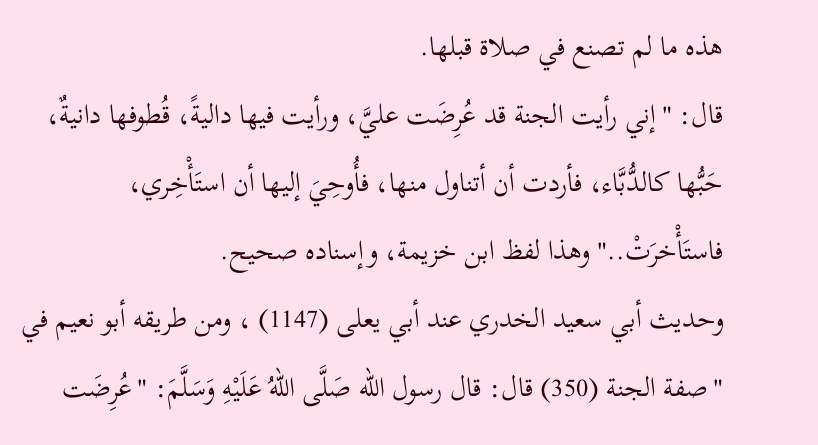هذه ما لم تصنع في صلاة قبلها.
قال: "إني رأيت الجنة قد عُرِضَت عليَّ، ورأيت فيها داليةً، قُطوفها دانيةٌ، حَبُّها كالدُّبَّاء، فأردت أن أتناول منها، فأُوحِيَ إليها أن استَأْخِري، فاستَأْخرَتْ.." وهذا لفظ ابن خزيمة، وإسناده صحيح.
وحديث أبي سعيد الخدري عند أبي يعلى (1147) ، ومن طريقه أبو نعيم في "صفة الجنة (350) قال: قال رسول الله صَلَّى اللهُ عَلَيْهِ وَسَلَّمَ: "عُرِضَت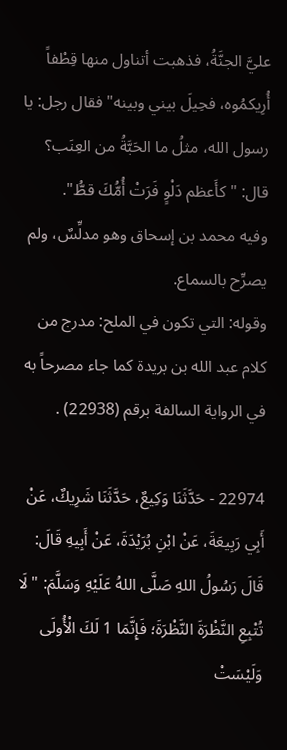عليَّ الجنَّةُ، فذهبت أتناول منها قِطْفاً أُرِيكمُوه، فحِيلَ بيني وبينه" فقال رجل: يا رسول الله، مثلُ ما الحَبَّةُ من العِنَب؟ قال: "كأَعظم دَلْوٍ فَرَتْ أُمُّكَ قطُّ".
وفيه محمد بن إسحاق وهو مدلِّسٌ، ولم يصرِّح بالسماع.
وقوله: التي تكون في الملح: مدرج من كلام عبد الله بن بريدة كما جاء مصرحاً به في الرواية السالفة برقم (22938) .

22974 - حَدَّثَنَا وَكِيعٌ، حَدَّثَنَا شَرِيكٌ، عَنْ أَبِي رَبِيعَةَ، عَنْ ابْنِ بُرَيْدَةَ، عَنْ أَبِيهِ قَالَ: قَالَ رَسُولُ اللهِ صَلَّى اللهُ عَلَيْهِ وَسَلَّمَ: " لَا تُتْبِعِ النَّظْرَةَ النَّظْرَةَ؛ فَإِنَّمَا 1 لَكَ الْأُولَى وَلَيْسَتْ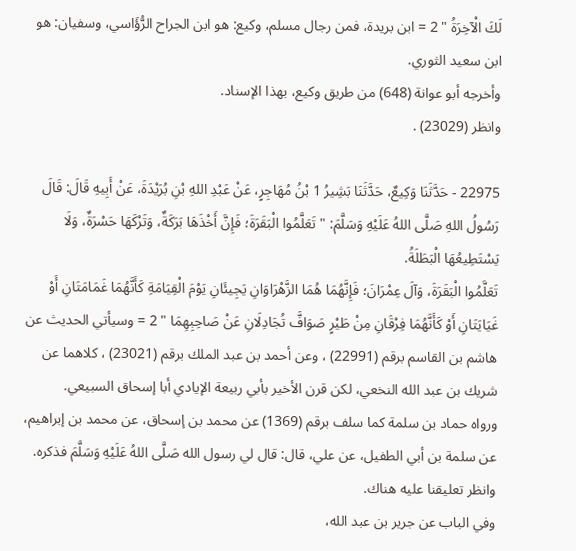لَكَ الْآخِرَةُ " 2 = ابن بريدة، فمن رجال مسلم، وكيع: هو ابن الجراح الرُّؤَاسي، وسفيان: هو ابن سعيد الثوري.
وأخرجه أبو عوانة (648) من طريق وكيع، بهذا الإسناد.
وانظر (23029) .

22975 - حَدَّثَنَا وَكِيعٌ، حَدَّثَنَا بَشِيرُ 1 بْنُ مُهَاجِرٍ، عَنْ عَبْدِ اللهِ بْنِ بُرَيْدَةَ، عَنْ أَبِيهِ قَالَ: قَالَ رَسُولُ اللهِ صَلَّى اللهُ عَلَيْهِ وَسَلَّمَ: " تَعَلَّمُوا الْبَقَرَةَ؛ فَإِنَّ أَخْذَهَا بَرَكَةٌ، وَتَرْكَهَا حَسْرَةٌ، وَلَا يَسْتَطِيعُهَا الْبَطَلَةُ.
تَعَلَّمُوا الْبَقَرَةَ، وَآلَ عِمْرَانَ؛ فَإِنَّهُمَا هُمَا الزَّهْرَاوَانِ يَجِيئَانِ يَوْمَ الْقِيَامَةِ كَأَنَّهُمَا غَمَامَتَانِ أَوْ غَيَايَتَانِ أَوْ كَأَنَّهُمَا فِرْقَانِ مِنْ طَيْرٍ صَوَافَّ تُجَادِلَانِ عَنْ صَاحِبِهِمَا " 2 = وسيأتي الحديث عن هاشم بن القاسم برقم (22991) ، وعن أحمد بن عبد الملك برقم (23021) ، كلاهما عن شريك بن عبد الله النخعي، لكن قرن الأخير بأبي ربيعة الإيادي أبا إسحاق السبيعي.
ورواه حماد بن سلمة كما سلف برقم (1369) عن محمد بن إسحاق، عن محمد بن إبراهيم، عن سلمة بن أبي الطفيل، عن علي، قال: قال لي رسول الله صَلَّى اللهُ عَلَيْهِ وَسَلَّمَ فذكره.
وانظر تعليقنا عليه هناك.
وفي الباب عن جرير بن عبد الله،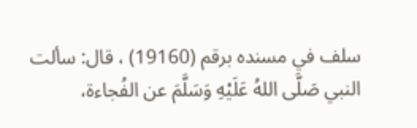سلف في مسنده برقم (19160) ، قال: سألت النبي صَلَّى اللهُ عَلَيْهِ وَسَلَّمَ عن الفُجاءة،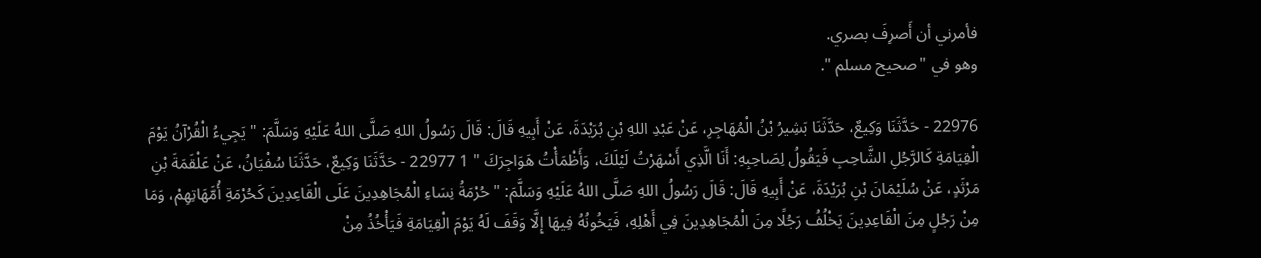فأمرني أن أَصرِفَ بصري.
وهو في "صحيح مسلم ".

22976 - حَدَّثَنَا وَكِيعٌ، حَدَّثَنَا بَشِيرُ بْنُ الْمُهَاجِرِ، عَنْ عَبْدِ اللهِ بْنِ بُرَيْدَةَ، عَنْ أَبِيهِ قَالَ: قَالَ رَسُولُ اللهِ صَلَّى اللهُ عَلَيْهِ وَسَلَّمَ: " يَجِيءُ الْقُرْآنُ يَوْمَ الْقِيَامَةِ كَالرَّجُلِ الشَّاحِبِ فَيَقُولُ لِصَاحِبِهِ: أَنَا الَّذِي أَسْهَرْتُ لَيْلَكَ، وَأَظْمَأْتُ هَوَاجِرَكَ " 1 22977 - حَدَّثَنَا وَكِيعٌ، حَدَّثَنَا سُفْيَانُ، عَنْ عَلْقَمَةَ بْنِ مَرْثَدٍ، عَنْ سُلَيْمَانَ بْنِ بُرَيْدَةَ، عَنْ أَبِيهِ قَالَ: قَالَ رَسُولُ اللهِ صَلَّى اللهُ عَلَيْهِ وَسَلَّمَ: " حُرْمَةُ نِسَاءِ الْمُجَاهِدِينَ عَلَى الْقَاعِدِينَ كَحُرْمَةِ أُمَّهَاتِهِمْ، وَمَا مِنْ رَجُلٍ مِنَ الْقَاعِدِينَ يَخْلُفُ رَجُلًا مِنَ الْمُجَاهِدِينَ فِي أَهْلِهِ، فَيَخُونُهُ فِيهَا إِلَّا وَقَفَ لَهُ يَوْمَ الْقِيَامَةِ فَيَأْخُذُ مِنْ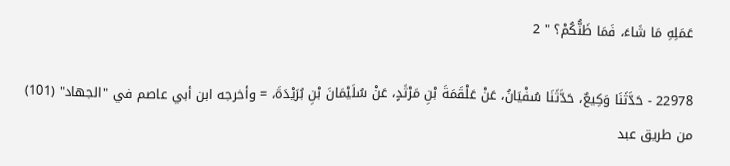عَمَلِهِ مَا شَاءَ، فَمَا ظَنُّكُمْ؟ " 2

22978 - حَدَّثَنَا وَكِيعٌ، حَدَّثَنَا سُفْيَانُ، عَنْ عَلْقَمَةَ بْنِ مَرْثَدٍ، عَنْ سُلَيْمَانَ بْنِ بُرَيْدَةَ، = وأخرجه ابن أبي عاصم في "الجهاد" (101) من طريق عبد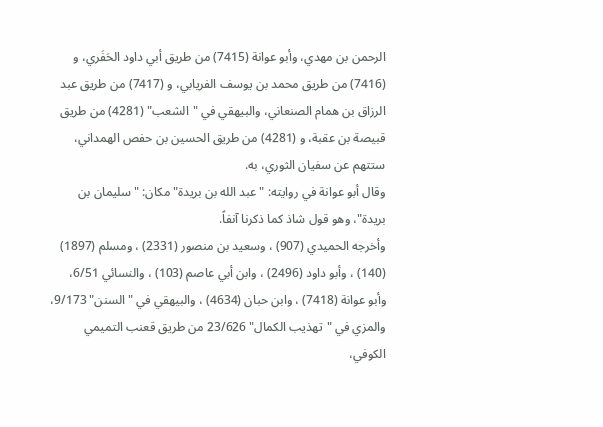الرحمن بن مهدي، وأبو عوانة (7415) من طريق أبي داود الحَفَري، و (7416) من طريق محمد بن يوسف الفريابي، و (7417) من طريق عبد الرزاق بن همام الصنعاني، والبيهقي في "الشعب" (4281) من طريق قبيصة بن عقبة، و (4281) من طريق الحسين بن حفص الهمداني، ستتهم عن سفيان الثوري، به.
وقال أبو عوانة في روايته: "عبد الله بن بريدة" مكان: "سليمان بن بريدة"، وهو قول شاذ كما ذكرنا آنفاً.
وأخرجه الحميدي (907) ، وسعيد بن منصور (2331) ، ومسلم (1897) (140) ، وأبو داود (2496) ، وابن أبي عاصم (103) ، والنسائي 6/51، وأبو عوانة (7418) ، وابن حبان (4634) ، والبيهقي في "السنن" 9/173، والمزي في "تهذيب الكمال" 23/626 من طريق قعنب التميمي الكوفي،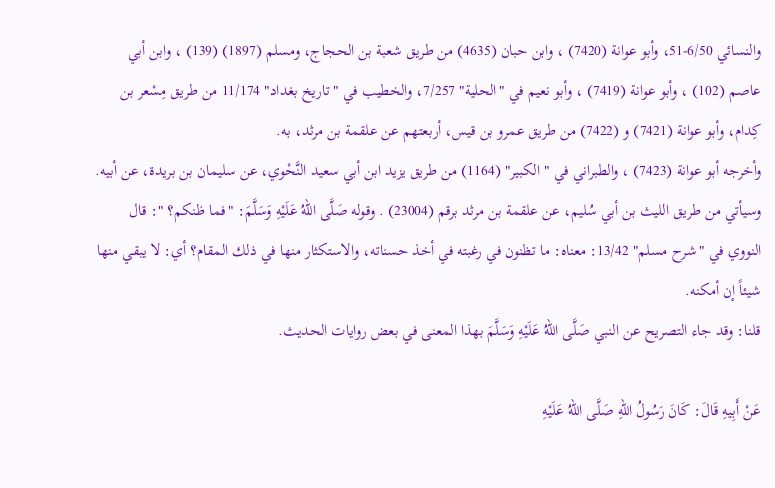والنسائي 6/50-51، وأبو عوانة (7420) ، وابن حبان (4635) من طريق شعبة بن الحجاج، ومسلم (1897) (139) ، وابن أبي عاصم (102) ، وأبو عوانة (7419) ، وأبو نعيم في "الحلية" 7/257، والخطيب في "تاريخ بغداد" 11/174 من طريق مِسْعر بن كِدام، وأبو عوانة (7421) و (7422) من طريق عمرو بن قيس، أربعتهم عن علقمة بن مرثد، به.
وأخرجه أبو عوانة (7423) ، والطبراني في "الكبير" (1164) من طريق يزيد ابن أبي سعيد النَّحْوي، عن سليمان بن بريدة، عن أبيه.
وسيأتي من طريق الليث بن أبي سُليم، عن علقمة بن مرثد برقم (23004) . وقوله صَلَّى اللهُ عَلَيْهِ وَسَلَّمَ: "فما ظنكم؟ ": قال النووي في "شرح مسلم" 13/42: معناه: ما تظنون في رغبته في أخذ حسناته، والاستكثار منها في ذلك المقام؟ أي: لا يبقي منها شيئاً إن أمكنه.
قلنا: وقد جاء التصريح عن النبي صَلَّى اللهُ عَلَيْهِ وَسَلَّمَ بهذا المعنى في بعض روايات الحديث.

عَنْ أَبِيهِ قَالَ: كَانَ رَسُولُ اللهِ صَلَّى اللهُ عَلَيْهِ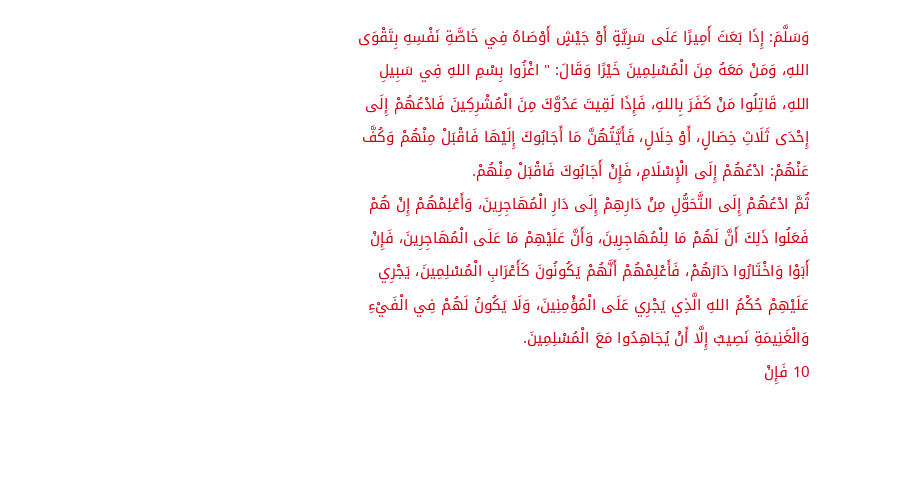وَسَلَّمَ: إِذَا بَعَثَ أَمِيرًا عَلَى سَرِيَّةٍ أَوْ جَيْشٍ أَوْصَاهُ فِي خَاصَّةِ نَفْسِهِ بِتَقْوَى اللهِ، وَمَنْ مَعَهُ مِنَ الْمُسْلِمِينَ خَيْرًا وَقَالَ: " اغْزُوا بِسْمِ اللهِ فِي سَبِيلِ اللهِ، قَاتِلُوا مَنْ كَفَرَ بِاللهِ، فَإِذَا لَقِيتَ عَدُوَّكَ مِنَ الْمُشْرِكِينَ فَادْعُهُمْ إِلَى إِحْدَى ثَلَاثِ خِصَالٍ، أَوْ خِلَالٍ، فَأَيَّتُهُنَّ مَا أَجَابُوكَ إِلَيْهَا فَاقْبَلْ مِنْهُمْ وَكُفَّ عَنْهُمْ: ادْعُهُمْ إِلَى الْإِسْلَامِ، فَإِنْ أَجَابُوكَ فَاقْبَلْ مِنْهُمْ.
ثُمَّ ادْعُهُمْ إِلَى التَّحَوُّلِ مِنْ دَارِهِمْ إِلَى دَارِ الْمُهَاجِرِينَ، وَأَعْلِمْهُمْ إِنْ هُمْ فَعَلُوا ذَلِكَ أَنَّ لَهُمْ مَا لِلْمُهَاجِرِينَ، وَأَنَّ عَلَيْهِمْ مَا عَلَى الْمُهَاجِرِينَ، فَإِنْ أَبَوْا وَاخْتَارُوا دَارَهُمْ، فَأَعْلِمْهُمْ أَنَّهُمْ يَكُونُونَ كَأَعْرَابِ الْمُسْلِمِينَ، يَجْرِي عَلَيْهِمْ حُكْمُ اللهِ الَّذِي يَجْرِي عَلَى الْمُؤْمِنِينَ، وَلَا يَكُونُ لَهُمْ فِي الْفَيْءِ وَالْغَنِيمَةِ نَصِيبٌ إِلَّا أَنْ يُجَاهِدُوا مَعَ الْمُسْلِمِينَ.
10 فَإِنْ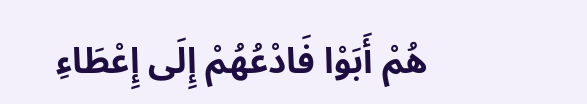هُمْ أَبَوْا فَادْعُهُمْ إِلَى إِعْطَاءِ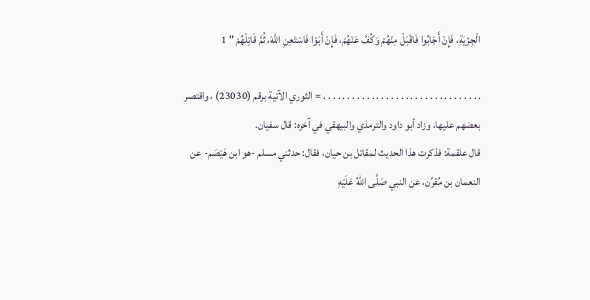الْجِزْيَةِ، فَإِنْ أَجَابُوا فَاقْبَلْ مِنْهُمْ وَكُفَّ عَنْهُمْ، فَإِنْ أَبَوْا فَاسْتَعِنِ اللهَ، ثُمَّ قَاتِلْهُمْ " 1

. . . . . . . . . . . . . . . . . . . . . . . . . . . . . . . . . = الثوري الآتية برقم (23030) ، واقتصر بعضهم عليها، وزاد أبو داود والترمذي والبيهقي في آخره: قال سفيان.
قال علقمة: فذكرت هذا الحديث لمقاتل بن حيان، فقال: حدثني مسلم -هو ابن هَيْصَم- عن النعمان بن مُقرِّن، عن النبي صَلَّى اللهُ عَلَيْهِ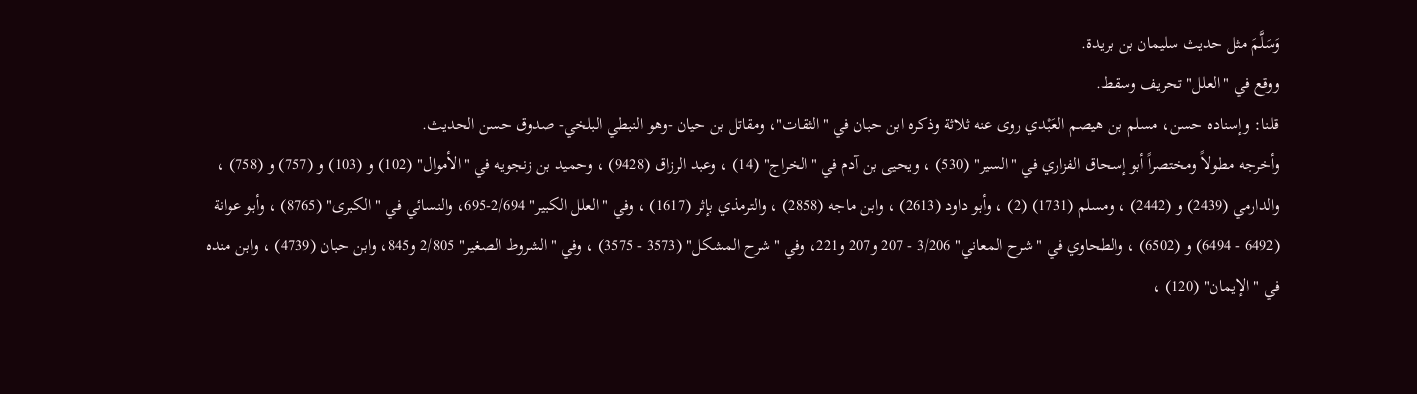وَسَلَّمَ مثل حديث سليمان بن بريدة.
ووقع في "العلل" تحريف وسقط.
قلنا: وإسناده حسن، مسلم بن هيصم العَبْدي روى عنه ثلاثة وذكره ابن حبان في "الثقات"، ومقاتل بن حيان -وهو النبطي البلخي- صدوق حسن الحديث.
وأخرجه مطولاً ومختصراً أبو إسحاق الفزاري في "السير" (530) ، ويحيى بن آدم في "الخراج" (14) ، وعبد الرزاق (9428) ، وحميد بن زنجويه في "الأموال" (102) و (103) و (757) و (758) ، والدارمي (2439) و (2442) ، ومسلم (1731) (2) ، وأبو داود (2613) ، وابن ماجه (2858) ، والترمذي بإثر (1617) ، وفي "العلل الكبير" 2/694-695، والنسائي في "الكبرى" (8765) ، وأبو عوانة (6492 - 6494) و (6502) ، والطحاوي في "شرح المعاني" 3/206 - 207 و207 و221، وفي "شرح المشكل" (3573 - 3575) ، وفي "الشروط الصغير" 2/805 و845، وابن حبان (4739) ، وابن منده في "الإيمان" (120) ،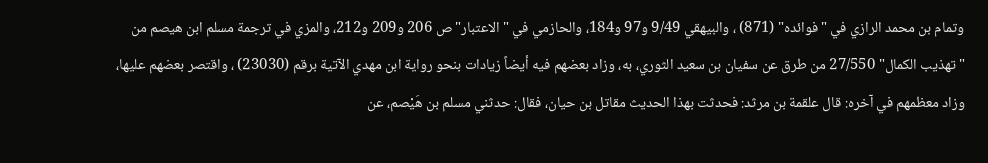وتمام بن محمد الرازي في "فوائده" (871) ، والبيهقي 9/49 و97 و184، والحازمي في "الاعتبار" ص 206 و209 و212، والمزي في ترجمة مسلم ابن هيصم من "تهذيب الكمال" 27/550 من طرق عن سفيان بن سعيد الثوري، به، وزاد بعضهم فيه أيضاً زيادات بنحو رواية ابن مهدي الآتية برقم (23030) ، واقتصر بعضهم عليها، وزاد معظمهم في آخره: قال علقمة بن مرثد: فحدثت بهذا الحديث مقاتل بن حيان، فقال: حدثني مسلم بن هَيْصم، عن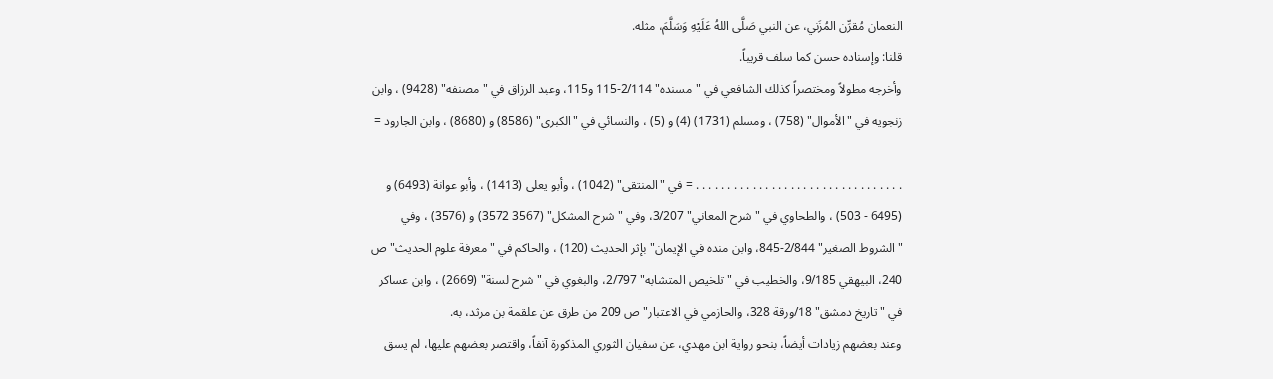النعمان مُقرِّن المُزَني، عن النبي صَلَّى اللهُ عَلَيْهِ وَسَلَّمَ، مثله.
قلنا: وإسناده حسن كما سلف قريباً.
وأخرجه مطولاً ومختصراً كذلك الشافعي في "مسنده" 2/114-115 و115، وعبد الرزاق في "مصنفه" (9428) ، وابن زنجويه في "الأموال" (758) ، ومسلم (1731) (4) و (5) ، والنسائي في "الكبرى" (8586) و (8680) ، وابن الجارود =

. . . . . . . . . . . . . . . . . . . . . . . . . . . . . . . . . = في "المنتقى" (1042) ، وأبو يعلى (1413) ، وأبو عوانة (6493) و (6495 - 503) ، والطحاوي في "شرح المعاني" 3/207، وفي "شرح المشكل" (3567 3572) و (3576) ، وفي "الشروط الصغير" 2/844-845، وابن منده في الإيمان" بإثر الحديث (120) ، والحاكم في "معرفة علوم الحديث" ص 240، البيهقي 9/185، والخطيب في "تلخيص المتشابه" 2/797، والبغوي في "شرح لسنة" (2669) ، وابن عساكر في "تاريخ دمشق" 18/ورقة 328، والحازمي في الاعتبار" ص 209 من طرق عن علقمة بن مرثد، به.
وعند بعضهم زيادات أيضاً، بنحو رواية ابن مهدي، عن سفيان الثوري المذكورة آنفاً، واقتصر بعضهم عليها، لم يسق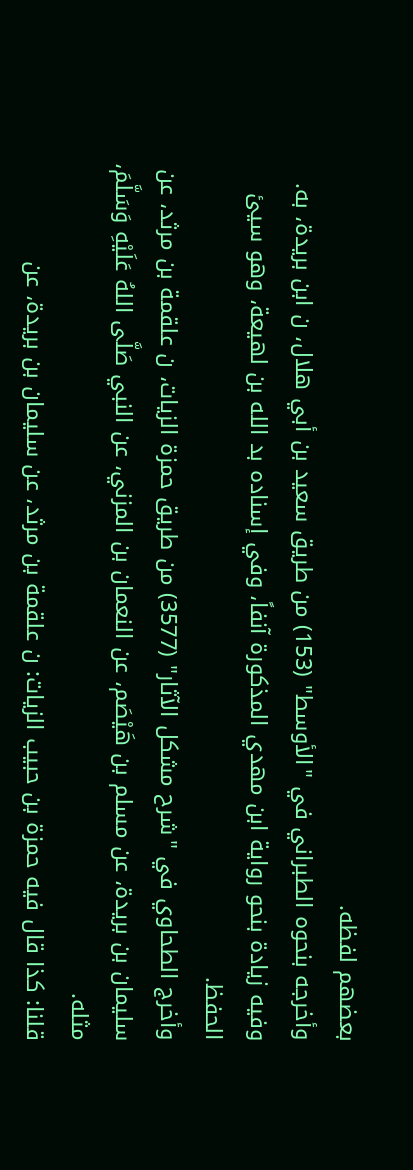بعضهم لفظه.
وأخرجه بنحوه الطبراني في "الأوسط" (153) من طريق سعيد بن أبي هلال، ن ابن بريدة، به.
وفيه زيادة بنحو رواية ابن مهدي المذكورة آنفاً، وفي إسناده بد الله بن لهيعة، وهو سيئ الحفظ.
وأخرج الطحاوي في "شرح مشكل الآثار" (3577) من طريق حمزة الزيات، ن علقمة بن مرثد، عن سليمان بن بريدة، عن مسلم بن هَيْصَم، عن النعمان بن المزني، عن النبي صَلَّى اللهُ عَلَيْهِ وَسَلَّمَ، مثله.
قلنا: كذا قال فيه حمزة بن حبيب الزيات: ن علقمة بن مرثد، عن سليمان بن بريدة، عن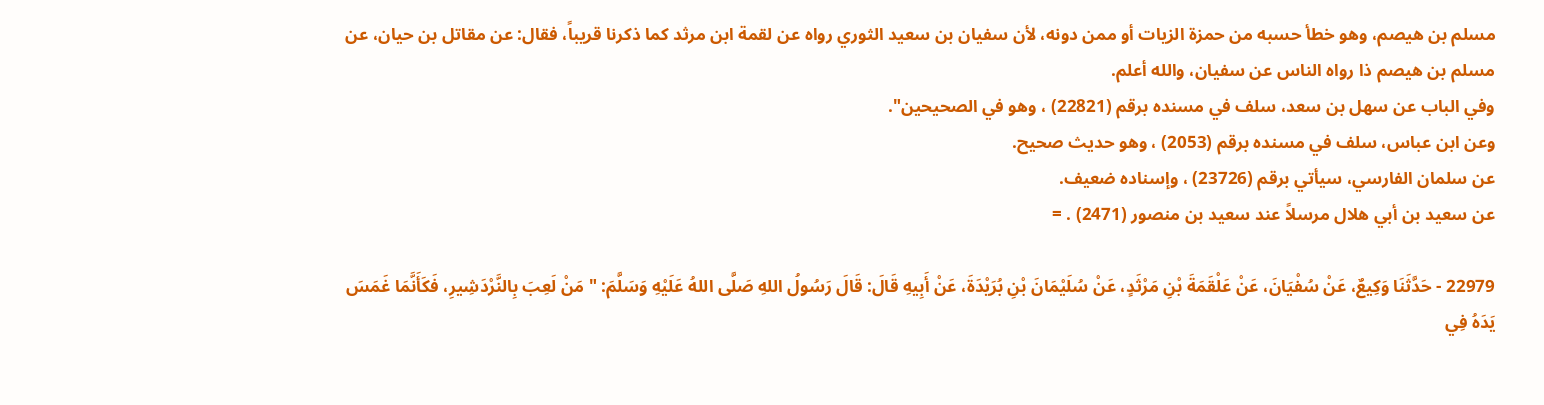مسلم بن هيصم، وهو خطأ حسبه من حمزة الزيات أو ممن دونه، لأن سفيان بن سعيد الثوري رواه عن لقمة ابن مرثد كما ذكرنا قريباً، فقال: عن مقاتل بن حيان، عن مسلم بن هيصم ذا رواه الناس عن سفيان، والله أعلم.
وفي الباب عن سهل بن سعد، سلف في مسنده برقم (22821) ، وهو في الصحيحين".
وعن ابن عباس، سلف في مسنده برقم (2053) ، وهو حديث صحيح.
عن سلمان الفارسي، سيأتي برقم (23726) ، وإسناده ضعيف.
عن سعيد بن أبي هلال مرسلاً عند سعيد بن منصور (2471) . =

22979 - حَدَّثَنَا وَكِيعٌ، عَنْ سُفْيَانَ، عَنْ عَلْقَمَةَ بْنِ مَرْثَدٍ، عَنْ سُلَيْمَانَ بْنِ بُرَيْدَةَ، عَنْ أَبِيهِ قَالَ: قَالَ رَسُولُ اللهِ صَلَّى اللهُ عَلَيْهِ وَسَلَّمَ: " مَنْ لَعِبَ بِالنَّرْدَشِيرِ، فَكَأَنَّمَا غَمَسَ يَدَهُ فِي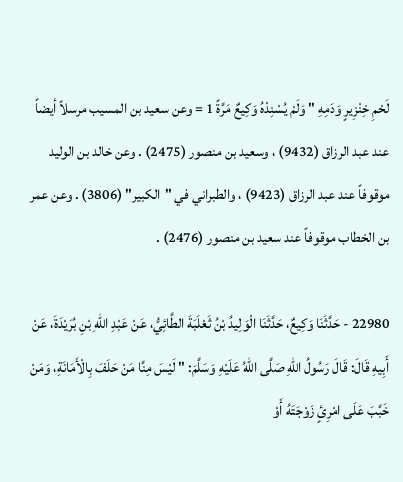لَحْمِ خِنْزِيرٍ وَدَمِهِ " وَلَمْ يُسْنِدْهُ وَكِيعٌ مَرَّةً 1 = وعن سعيد بن المسيب مرسلاً أيضاً عند عبد الرزاق (9432) ، وسعيد بن منصور (2475) . وعن خالد بن الوليد موقوفاً عند عبد الرزاق (9423) ، والطبراني في "الكبير" (3806) . وعن عمر بن الخطاب موقوفاً عند سعيد بن منصور (2476) .

22980 - حَدَّثَنَا وَكِيعٌ، حَدَّثَنَا الْوَلِيدُ بْنُ ثَعْلَبَةَ الطَّائِيُّ، عَنْ عَبْدِ اللهِ بْنِ بُرَيْدَةَ، عَنْ أَبِيهِ قَالَ: قَالَ رَسُولُ اللهِ صَلَّى اللهُ عَلَيْهِ وَسَلَّمَ: " لَيْسَ مِنَّا مَنْ حَلَفَ بِالْأَمَانَةِ، وَمَنْ خَبَّبَ عَلَى امْرِئٍ زَوْجَتَهُ أَوْ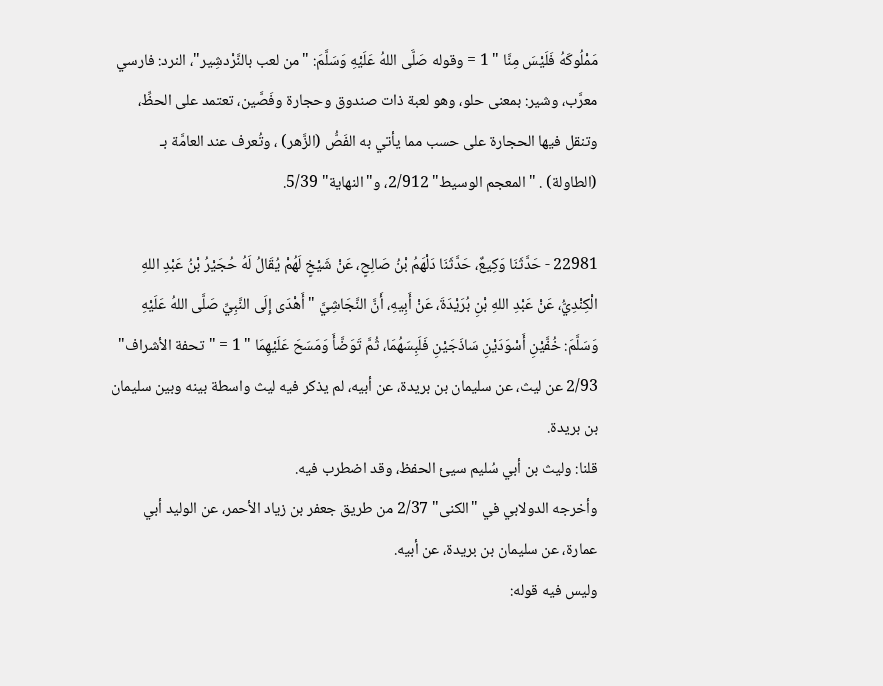مَمْلُوكَهُ فَلَيْسَ مِنَّا " 1 = وقوله صَلَّى اللهُ عَلَيْهِ وَسَلَّمَ: "من لعب بالنَّرْدشِير"، النرد: فارسي معرَّب، وشير: بمعنى حلو، وهو لعبة ذات صندوق وحجارة وفَصَّين، تعتمد على الحظِّ، وتنقل فيها الحجارة على حسب مما يأتي به الفَصُّ (الزَّهر) ، وتُعرف عند العامَّة بـ (الطاولة) . "المعجم الوسيط" 2/912، و"النهاية" 5/39.

22981 - حَدَّثَنَا وَكِيعٌ، حَدَّثَنَا دَلْهَمُ بْنُ صَالِحٍ، عَنْ شَيْخٍ لَهُمْ يُقَالُ لَهُ حُجَيْرُ بْنُ عَبْدِ اللهِ الْكِنْدِيُّ، عَنْ عَبْدِ اللهِ بْنِ بُرَيْدَةَ، عَنْ أَبِيهِ، أَنَّ النَّجَاشِيَّ " أَهْدَى إِلَى النَّبِيِّ صَلَّى اللهُ عَلَيْهِ وَسَلَّمَ: خُفَّيْنِ أَسْوَدَيْنِ سَاذَجَيْنِ فَلَبِسَهُمَا، ثُمَّ تَوَضَّأَ وَمَسَحَ عَلَيْهِمَا " 1 = "تحفة الأشراف" 2/93 عن ليث، عن سليمان بن بريدة، عن أبيه، لم يذكر فيه ليث واسطة بينه وبين سليمان بن بريدة.
قلنا: وليث بن أبي سُليم سيئ الحفظ، وقد اضطرب فيه.
وأخرجه الدولابي في "الكنى" 2/37 من طريق جعفر بن زياد الأحمر، عن الوليد أبي عمارة، عن سليمان بن بريدة، عن أبيه.
وليس فيه قوله: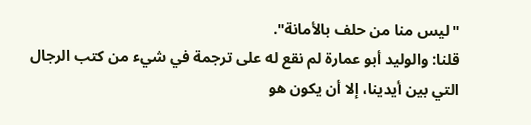"ليس منا من حلف بالأمانة".
قلنا: والوليد أبو عمارة لم نقع له على ترجمة في شيء من كتب الرجال التي بين أيدينا، إلا أن يكون هو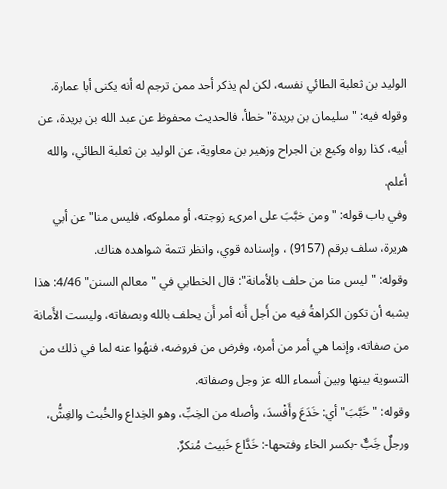الوليد بن ثعلبة الطائي نفسه، لكن لم يذكر أحد ممن ترجم له أنه يكنى أبا عمارة.
وقوله فيه: "سليمان بن بريدة" خطأ، فالحديث محفوظ عن عبد الله بن بريدة، عن أبيه، كذا رواه وكيع بن الجراح وزهير بن معاوية، عن الوليد بن ثعلبة الطائي، والله أعلم.
وفي باب قوله: "ومن خبَّبَ على امرىء زوجته، أو مملوكه، فليس منا" عن أبي هريرة، سلف برقم (9157) ، وإسناده قوي، وانظر تتمة شواهده هناك.
وقوله: "ليس منا من حلف بالأمانة": قال الخطابي في "معالم السنن" 4/46: هذا يشبه أن تكون الكراهةُ فيه من أَجل أَنه أمر أَن يحلف بالله وبصفاته، وليست الأَمانة من صفاته، وإنما هي أمر من أمره، وفرض من فروضه، فنهُوا عنه لما في ذلك من التسوية بينها وبين أسماء الله عز وجل وصفاته.
وقوله: "خَبَّبَ" أي: خَدَعَ وأَفْسدَ، وأصله من الخِبِّ، وهو الخِداع والخُبث والغِشُّ، ورجلٌ خَِبٌّ -بكسر الخاء وفتحها-: خَدَّاع خَبيث مُنكرٌ.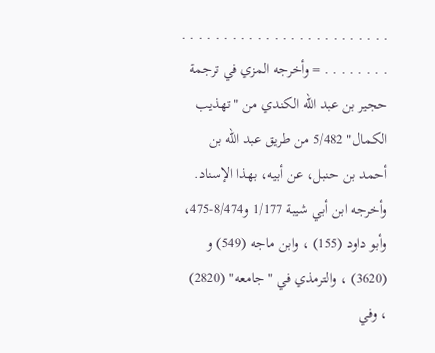. . . . . . . . . . . . . . . . . . . . . . . . . . . . . . . . . = وأخرجه المزي في ترجمة حجير بن عبد الله الكندي من "تهذيب الكمال" 5/482 من طريق عبد الله بن أحمد بن حنبل، عن أبيه، بهذا الإسناد.
وأخرجه ابن أبي شيبة 1/177 و8/474-475، وأبو داود (155) ، وابن ماجه (549) و (3620) ، والترمذي في "جامعه" (2820) ، وفي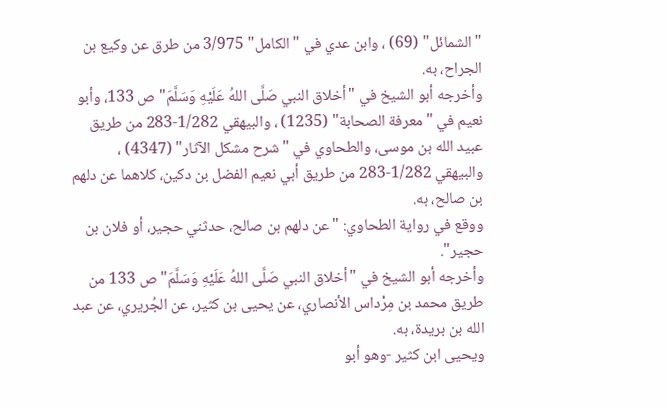"الشمائل" (69) ، وابن عدي في "الكامل" 3/975 من طرق عن وكيع بن الجراح، به.
وأخرجه أبو الشيخ في "أخلاق النبي صَلَّى اللهُ عَلَيْهِ وَسَلَّمَ" ص 133، وأبو نعيم في "معرفة الصحابة" (1235) ، والبيهقي 1/282-283 من طريق عبيد الله بن موسى، والطحاوي في "شرح مشكل الآثار" (4347) ، والبيهقي 1/282-283 من طريق أبي نعيم الفضل بن دكين، كلاهما عن دلهم بن صالح، به.
ووقع في رواية الطحاوي: "عن دلهم بن صالح، حدثني حجير، أو فلان بن حجير".
وأخرجه أبو الشيخ في "أخلاق النبي صَلَّى اللهُ عَلَيْهِ وَسَلَّمَ" ص 133 من طريق محمد بن مِرْداس الأنصاري، عن يحيى بن كثير، عن الجُريري، عن عبد الله بن بريدة، به.
ويحيى ابن كثير -وهو أبو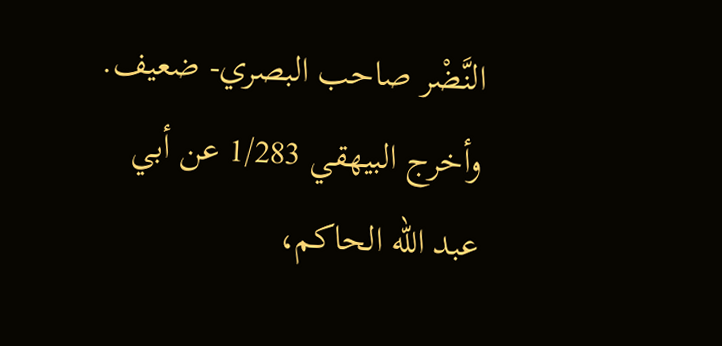النَّضْر صاحب البصري- ضعيف.
وأخرج البيهقي 1/283 عن أبي عبد الله الحاكم،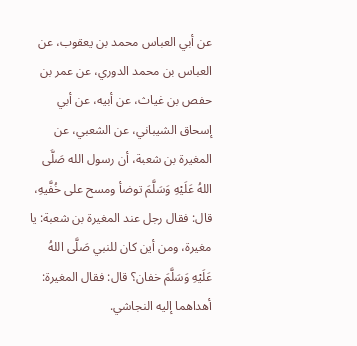عن أبي العباس محمد بن يعقوب، عن العباس بن محمد الدوري، عن عمر بن حفص بن غياث، عن أبيه، عن أبي إسحاق الشيباني، عن الشعبي، عن المغيرة بن شعبة، أن رسول الله صَلَّى اللهُ عَلَيْهِ وَسَلَّمَ توضأ ومسح على خُفَّيهِ، قال: فقال رجل عند المغيرة بن شعبة: يا مغيرة، ومن أين كان للنبي صَلَّى اللهُ عَلَيْهِ وَسَلَّمَ خفان؟ قال: فقال المغيرة: أهداهما إليه النجاشي.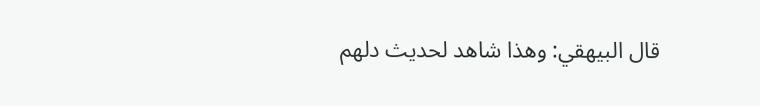قال البيهقي: وهذا شاهد لحديث دلهم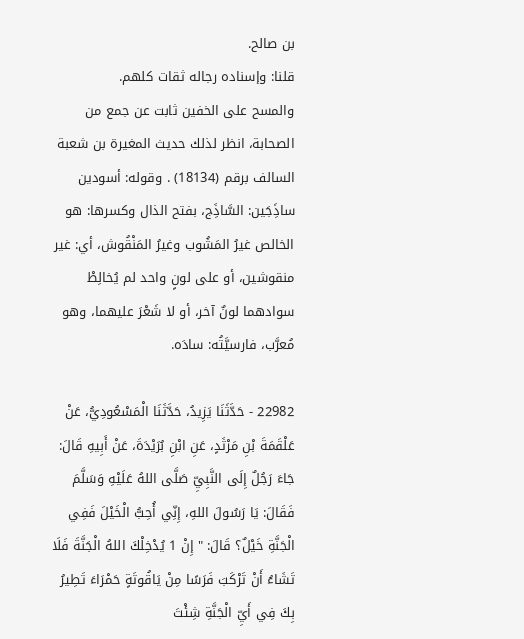بن صالح.
قلنا: وإسناده رجاله ثقات كلهم.
والمسح على الخفين ثابت عن جمع من الصحابة، انظر لذلك حديث المغيرة بن شعبة السالف برقم (18134) . وقوله: أسودين ساذَِجَين: السَّاذَِج، بفتح الذال وكسرها: هو الخالص غيرُ المَشُوب وغيرُ المَنْقُوش، أي: غير منقوشين، أو على لونٍ واحد لم يُخالِطْ سوادهما لونٌ آخر، أو لا شَعْرَ عليهما، وهو مُعرَّب، فارسيَّتُه: سادَه.

22982 - حَدَّثَنَا يَزِيدُ، حَدَّثَنَا الْمَسْعُودِيُّ، عَنْ عَلْقَمَةَ بْنِ مَرْثَدٍ، عَنِ ابْنِ بُرَيْدَةَ، عَنْ أَبِيهِ قَالَ: جَاءَ رَجُلٌ إِلَى النَّبِيِّ صَلَّى اللهُ عَلَيْهِ وَسَلَّمَ فَقَالَ: يَا رَسُولَ اللهِ، إِنِّي أُحِبُّ الْخَيْلَ فَفِي الْجَنَّةِ خَيْلٌ؟ قَالَ: " إِنْ 1 يُدْخِلْكَ اللهُ الْجَنَّةَ فَلَا تَشَاءُ أَنْ تَرْكَبَ فَرَسًا مِنْ يَاقُوتَةٍ حَمْرَاءَ تَطِيرُ بِكَ فِي أَيِّ الْجَنَّةِ شِئْتَ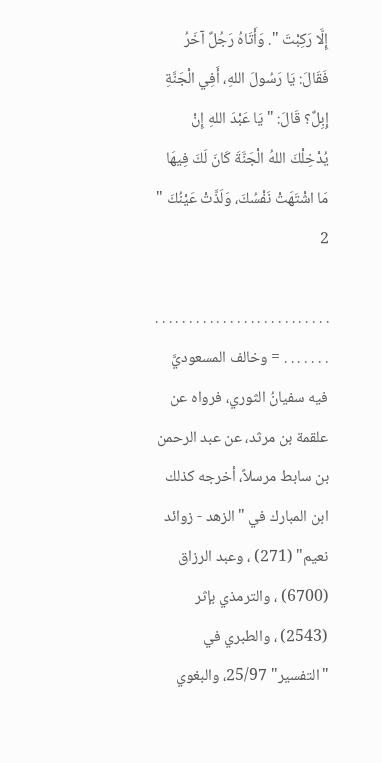إِلَّا رَكِبْتَ ". وَأَتَاهُ رَجُلٌ آخَرُ فَقَالَ: يَا رَسُولَ اللهِ، أَفِي الْجَنَّةِ إِبِلٌ؟ قَالَ: " يَا عَبْدَ اللهِ إِنْ يُدْخِلْكَ اللهُ الْجَنَّةَ كَانَ لَكَ فِيهَا مَا اشْتَهَتْ نَفْسُكَ، وَلَذَّتْ عَيْنُكَ " 2

. . . . . . . . . . . . . . . . . . . . . . . . . . . . . . . . . = وخالف المسعوديَّ فيه سفيانُ الثوري، فرواه عن علقمة بن مرثد، عن عبد الرحمن بن سابط مرسلاً، أخرجه كذلك ابن المبارك في "الزهد - زوائد نعيم" (271) ، وعبد الرزاق (6700) ، والترمذي بإثر (2543) ، والطبري في "التفسير" 25/97، والبغوي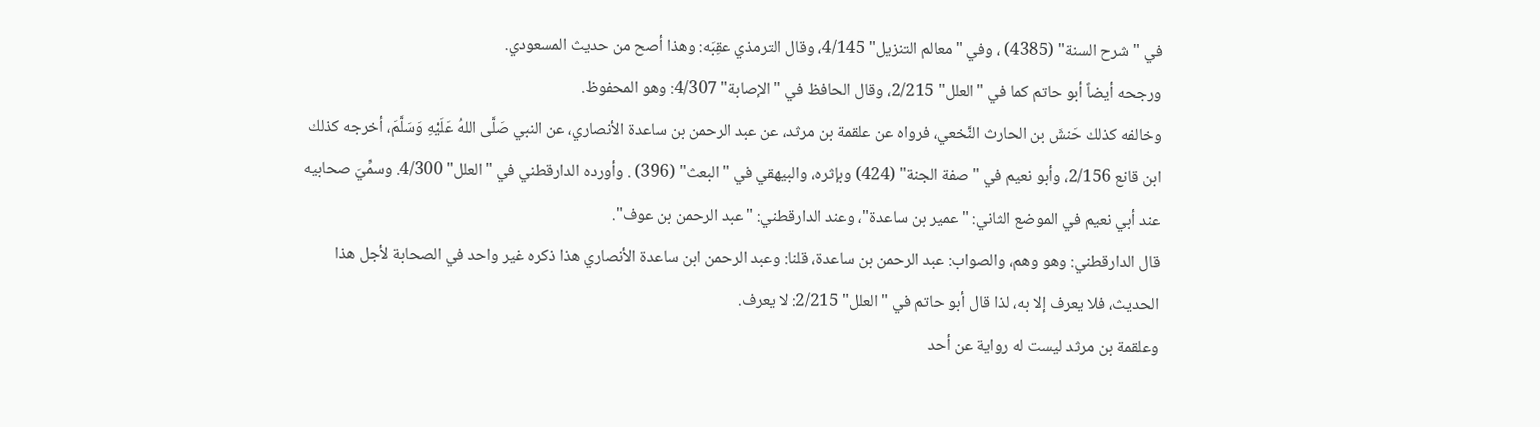في "شرح السنة" (4385) ، وفي "معالم التنزيل" 4/145، وقال الترمذي عقِبَه: وهذا أصح من حديث المسعودي.
ورجحه أيضاً أبو حاتم كما في "العلل" 2/215، وقال الحافظ في "الإصابة" 4/307: وهو المحفوظ.
وخالفه كذلك حَنشَ بن الحارث النَّخعي، فرواه عن علقمة بن مرثد، عن عبد الرحمن بن ساعدة الأنصاري، عن النبي صَلَّى اللهُ عَلَيْهِ وَسَلَّمَ، أخرجه كذلك ابن قانع 2/156، وأبو نعيم في "صفة الجنة" (424) وبإثره، والبيهقي في "البعث" (396) . وأورده الدارقطني في "العلل" 4/300. وسمِّيَ صحابيه عند أبي نعيم في الموضع الثاني: "عمير بن ساعدة"، وعند الدارقطني: "عبد الرحمن بن عوف".
قال الدارقطني: وهو وهم، والصواب: عبد الرحمن بن ساعدة، قلنا: وعبد الرحمن ابن ساعدة الأنصاري هذا ذكره غير واحد في الصحابة لأجل هذا الحديث، فلا يعرف إلا به، لذا قال أبو حاتم في "العلل" 2/215: لا يعرف.
وعلقمة بن مرثد ليست له رواية عن أحد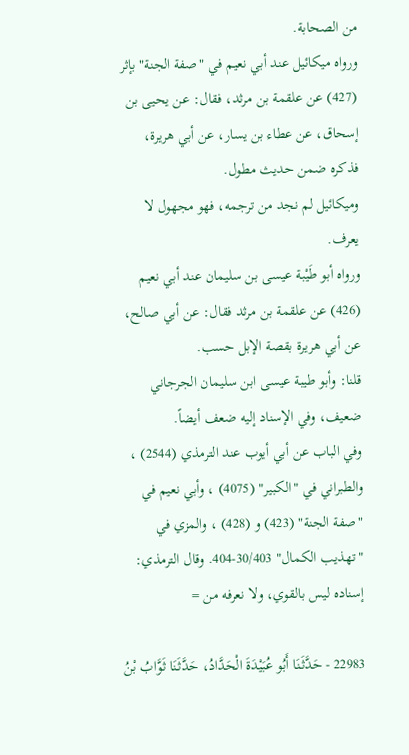من الصحابة.
ورواه ميكائيل عند أبي نعيم في "صفة الجنة" بإثر (427) عن علقمة بن مرثد، فقال: عن يحيى بن إسحاق، عن عطاء بن يسار، عن أبي هريرة، فذكره ضمن حديث مطول.
وميكائيل لم نجد من ترجمه، فهو مجهول لا يعرف.
ورواه أبو طَيْبة عيسى بن سليمان عند أبي نعيم (426) عن علقمة بن مرثد فقال: عن أبي صالح، عن أبي هريرة بقصة الإبل حسب.
قلنا: وأبو طيبة عيسى ابن سليمان الجرجاني ضعيف، وفي الإسناد إليه ضعف أيضاً.
وفي الباب عن أبي أيوب عند الترمذي (2544) ، والطبراني في "الكبير" (4075) ، وأبي نعيم في "صفة الجنة" (423) و (428) ، والمزي في "تهذيب الكمال" 30/403-404. وقال الترمذي: إسناده ليس بالقوي، ولا نعرفه من =

22983 - حَدَّثَنَا أَبُو عُبَيْدَةَ الْحَدَّادُ، حَدَّثَنَا ثَوَّابُ بْنُ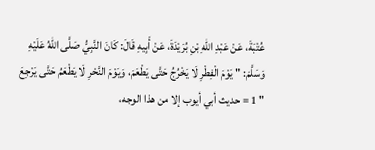عُتْبَةَ، عَنْ عَبْدِ اللهِ بْنِ بُرَيْدَةَ، عَنْ أَبِيهِ قَالَ: كَانَ النَّبِيُّ صَلَّى اللهُ عَلَيْهِ وَسَلَّمَ: " يَوْمَ الْفِطْرِ لَا يَخْرُجُ حَتَّى يَطْعَمَ، وَيَوْمَ النَّحْرِ لَا يَطْعَمُ حَتَّى يَرْجِعَ " 1 = حديث أبي أيوب إلا من هذا الوجه،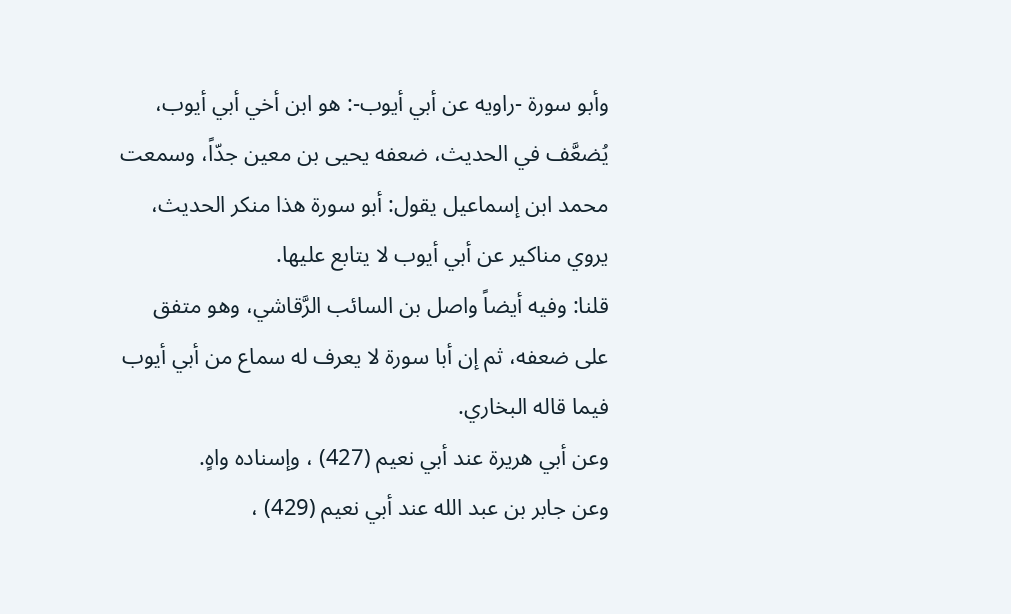وأبو سورة -راويه عن أبي أيوب-: هو ابن أخي أبي أيوب، يُضعَّف في الحديث، ضعفه يحيى بن معين جدّاً، وسمعت محمد ابن إسماعيل يقول: أبو سورة هذا منكر الحديث، يروي مناكير عن أبي أيوب لا يتابع عليها.
قلنا: وفيه أيضاً واصل بن السائب الرَّقاشي، وهو متفق على ضعفه، ثم إن أبا سورة لا يعرف له سماع من أبي أيوب فيما قاله البخاري.
وعن أبي هريرة عند أبي نعيم (427) ، وإسناده واهٍ.
وعن جابر بن عبد الله عند أبي نعيم (429) ،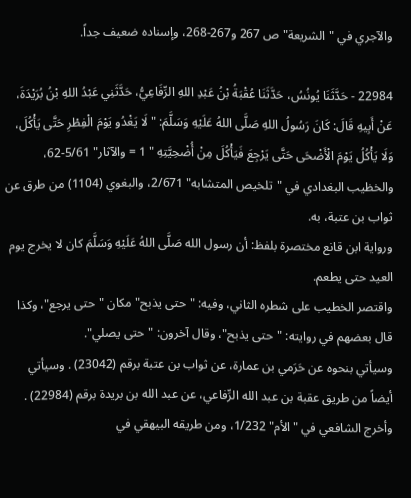والآجري في "الشريعة" ص 267 و267-268، وإسناده ضعيف جداً.

22984 - حَدَّثَنَا يُونُسُ، حَدَّثَنَا عُقْبَةُ بْنُ عَبْدِ اللهِ الرِّفَاعِيُّ، حَدَّثَنِي عَبْدُ اللهِ بْنُ بُرَيْدَةَ، عَنْ أَبِيهِ قَالَ: كَانَ رَسُولُ اللهِ صَلَّى اللهُ عَلَيْهِ وَسَلَّمَ: " لَا يَغْدُو يَوْمَ الْفِطْرِ حَتَّى يَأْكُلَ، وَلَا يَأْكُلُ يَوْمَ الْأَضْحَى حَتَّى يَرْجِعَ فَيَأْكُلَ مِنْ أُضْحِيَّتِهِ " 1 = والآثار" 5/61-62، والخظيب البغدادي في "تلخيص المتشابه" 2/671، والبغوي (1104) من طرق عن ثواب بن عتبة، به.
ورواية ابن قانع مختصرة بلفظ: أن رسول الله صَلَّى اللهُ عَلَيْهِ وَسَلَّمَ كان لا يخرج يوم العيد حتى يطعم.
واقتصر الخطيب على شطره الثاني، وفيه: "حتى يذبح" مكان "حتى يرجع"، وكذا قال بعضهم في روايته: "حتى يذبح"، وقال آخرون: "حتى يصلي".
وسيأتي بنحوه عن حَرَمي بن عمارة، عن ثواب بن عتبة برقم (23042) . وسيأتي أيضاً من طريق عقبة بن عبد الله الرِّفاعي، عن عبد الله بن بريدة برقم (22984) . وأخرج الشافعي في "الأم" 1/232، ومن طريقه البيهقي في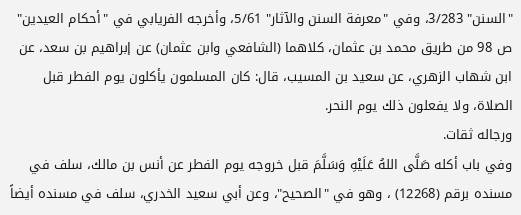"السنن" 3/283، وفي "معرفة السنن والآثار" 5/61، وأخرجه الفريابي في "أحكام العيدين" ص 98 من طريق محمد بن عثمان، كلاهما (الشافعي وابن عثمان) عن إبراهيم بن سعد، عن ابن شهاب الزهري، عن سعيد بن المسيب، قال: كان المسلمون يأكلون يوم الفطر قبل الصلاة، ولا يفعلون ذلك يوم النحر.
ورجاله ثقات.
وفي باب أكله صَلَّى اللهُ عَلَيْهِ وَسَلَّمَ قبل خروجه يوم الفطر عن أنس بن مالك، سلف في مسنده برقم (12268) ، وهو في "الصحيح"، وعن أبي سعيد الخدري، سلف في مسنده أيضاً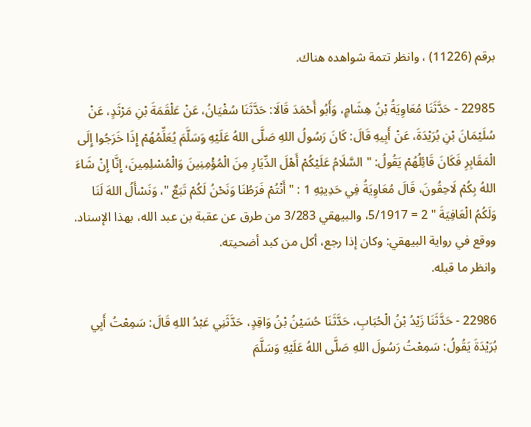برقم (11226) ، وانظر تتمة شواهده هناك.

22985 - حَدَّثَنَا مُعَاوِيَةُ بْنُ هِشَامٍ، وَأَبُو أَحْمَدَ قَالَا: حَدَّثَنَا سُفْيَانُ، عَنْ عَلْقَمَةَ بْنِ مَرْثَدٍ، عَنْ سُلَيْمَانَ بْنِ بُرَيْدَةَ، عَنْ أَبِيهِ قَالَ: كَانَ رَسُولُ اللهِ صَلَّى اللهُ عَلَيْهِ وَسَلَّمَ يُعَلِّمُهُمْ إِذَا خَرَجُوا إِلَى الْمَقَابِرِ فَكَانَ قَائِلُهُمْ يَقُولُ: " السَّلَامُ عَلَيْكُمْ أَهْلَ الدِّيَارِ مِنَ الْمُؤْمِنِينَ وَالْمُسْلِمِينَ، إِنَّا إِنْ شَاءَ اللهُ بِكُمْ لَاحِقُونَ، قَالَ مُعَاوِيَةُ فِي حَدِيثِهِ 1 : " أَنْتُمْ فَرَطُنَا وَنَحْنُ لَكُمْ تَبَعٌ "، وَنَسْأَلُ اللهَ لَنَا وَلَكُمُ الْعَافِيَةَ " 2 = 5/1917، والبيهقي 3/283 من طرق عن عقبة بن عبد الله، بهذا الإسناد.
ووقع في رواية البيهقي: وكان إذا رجع، أكل من كبد أضحيته.
وانظر ما قبله.

22986 - حَدَّثَنَا زَيْدُ بْنُ الْحُبَابِ، حَدَّثَنَا حُسَيْنُ بْنُ وَاقِدٍ، حَدَّثَنِي عَبْدُ اللهِ قَالَ: سَمِعْتُ أَبِي بُرَيْدَةَ يَقُولُ: سَمِعْتُ رَسُولَ اللهِ صَلَّى اللهُ عَلَيْهِ وَسَلَّمَ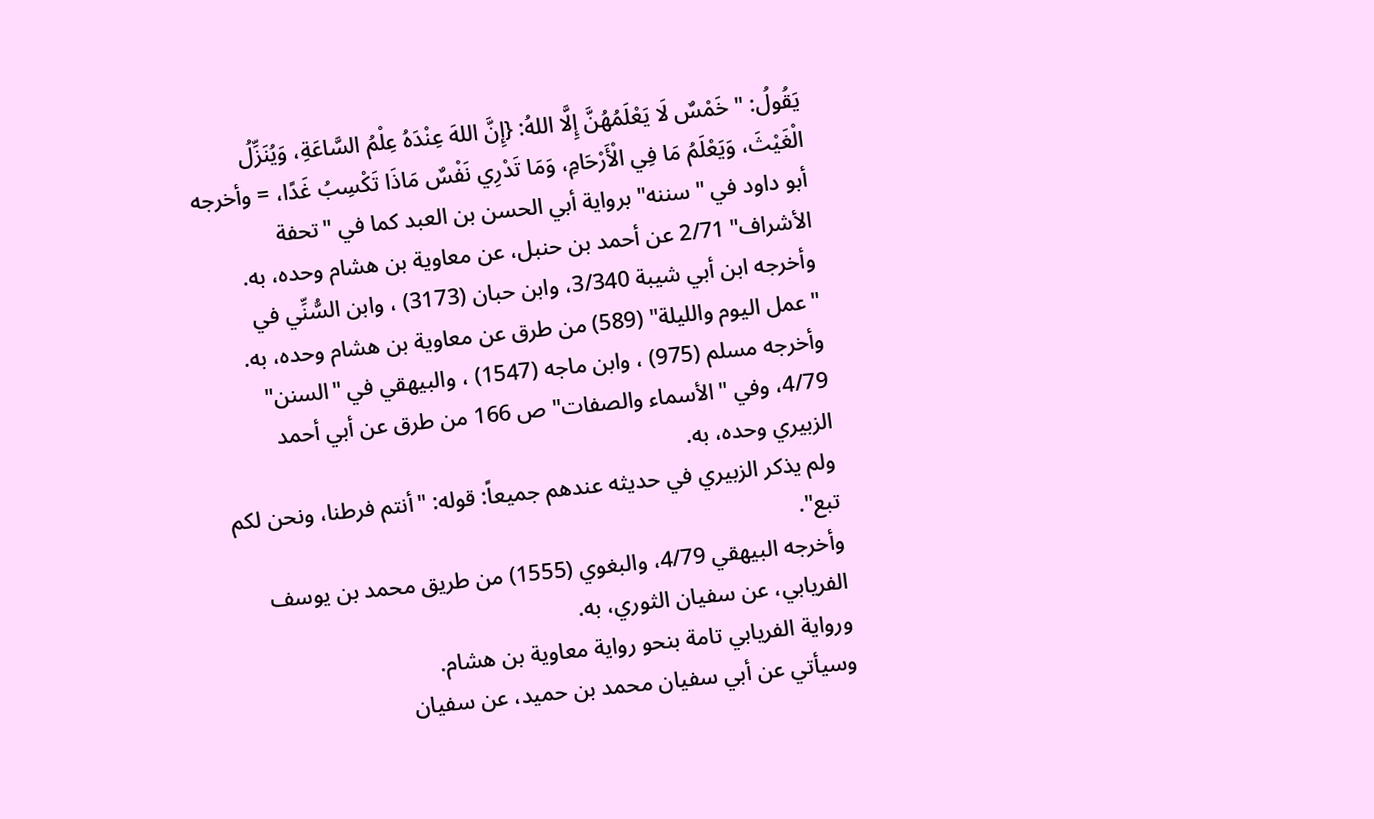يَقُولُ: " خَمْسٌ لَا يَعْلَمُهُنَّ إِلَّا اللهُ: {إِنَّ اللهَ عِنْدَهُ عِلْمُ السَّاعَةِ، وَيُنَزِّلُ الْغَيْثَ، وَيَعْلَمُ مَا فِي الْأَرْحَامِ، وَمَا تَدْرِي نَفْسٌ مَاذَا تَكْسِبُ غَدًا، = وأخرجه أبو داود في "سننه" برواية أبي الحسن بن العبد كما في "تحفة الأشراف" 2/71 عن أحمد بن حنبل، عن معاوية بن هشام وحده، به.
وأخرجه ابن أبي شيبة 3/340، وابن حبان (3173) ، وابن السُّنِّي في "عمل اليوم والليلة" (589) من طرق عن معاوية بن هشام وحده، به.
وأخرجه مسلم (975) ، وابن ماجه (1547) ، والبيهقي في "السنن" 4/79، وفي "الأسماء والصفات" ص 166 من طرق عن أبي أحمد الزبيري وحده، به.
ولم يذكر الزبيري في حديثه عندهم جميعاً: قوله: "أنتم فرطنا، ونحن لكم تبع".
وأخرجه البيهقي 4/79، والبغوي (1555) من طريق محمد بن يوسف الفريابي، عن سفيان الثوري، به.
ورواية الفريابي تامة بنحو رواية معاوية بن هشام.
وسيأتي عن أبي سفيان محمد بن حميد، عن سفيان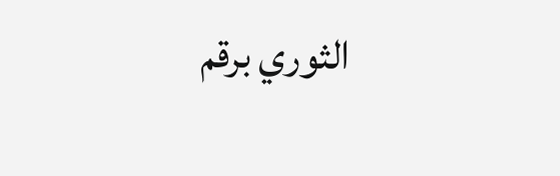الثوري برقم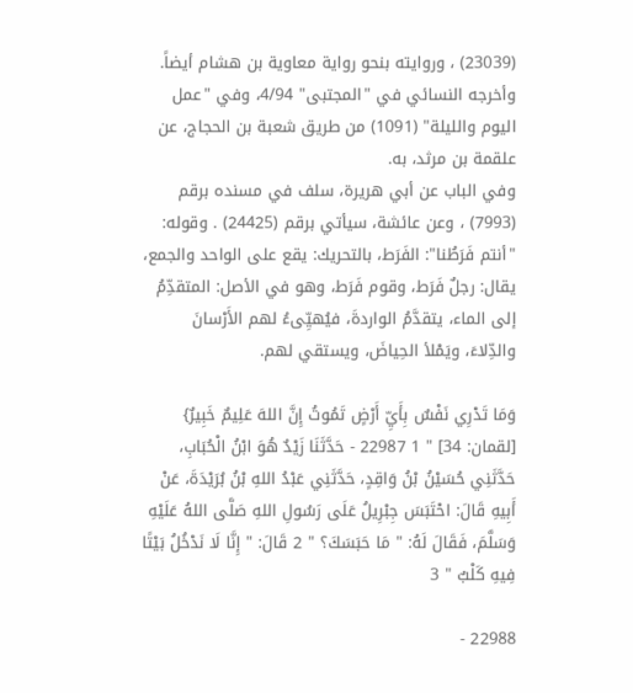(23039) ، وروايته بنحو رواية معاوية بن هشام أيضاً.
وأخرجه النسائي في "المجتبى" 4/94، وفي "عمل اليوم والليلة" (1091) من طريق شعبة بن الحجاج، عن علقمة بن مرثد، به.
وفي الباب عن أبي هريرة، سلف في مسنده برقم (7993) ، وعن عائشة، سيأتي برقم (24425) . وقوله: "أنتم فَرَطُنا": الفَرَط، بالتحريك: يقع على الواحد والجمع، يقال: رجلٌ فَرَط، وقوم فَرَط، وهو في الأصل: المتقدِّمُ إلى الماء، يتقدَّمُ الواردةَ، فيُهيِّىءُ لهم الأَرْسانَ والدِّلاءَ، ويَمْلأ الحِياضَ، ويستقي لهم.

وَمَا تَدْرِي نَفْسٌ بِأَيِّ أَرْضٍ تَمُوتُ إِنَّ اللهَ عَلِيمٌ خَبِيرٌ} [لقمان: 34] " 1 22987 - حَدَّثَنَا زَيْدٌ هُوَ ابْنُ الْحُبَابِ، حَدَّثَنِي حُسَيْنُ بْنُ وَاقِدٍ، حَدَّثَنِي عَبْدُ اللهِ بْنُ بُرَيْدَةَ، عَنْ أَبِيهِ قَالَ: احْتَبَسَ جِبْرِيلُ عَلَى رَسُولِ اللهِ صَلَّى اللهُ عَلَيْهِ وَسَلَّمَ، فَقَالَ لَهُ: " مَا حَبَسَكَ؟ " 2 قَالَ: " إِنَّا لَا نَدْخُلُ بَيْتًا فِيهِ كَلْبٌ " 3

22988 -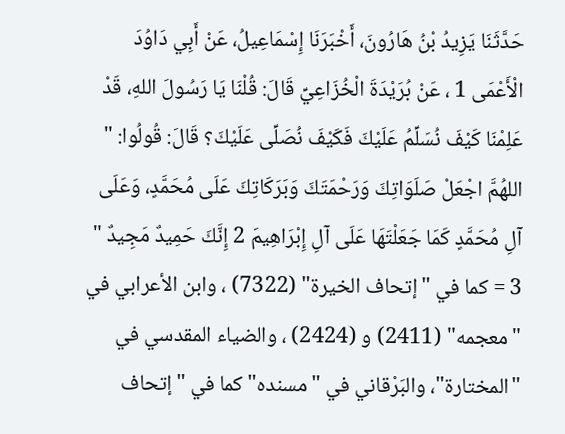حَدَّثَنَا يَزِيدُ بْنُ هَارُونَ، أَخْبَرَنَا إِسْمَاعِيلُ، عَنْ أَبِي دَاوُدَ الْأَعْمَى 1 ، عَنْ بُرَيْدَةَ الْخُزَاعِيِّ قَالَ: قُلْنَا يَا رَسُولَ اللهِ، قَدْ عَلِمْنَا كَيْفَ نُسَلِّمُ عَلَيْكَ فَكَيْفَ نُصَلِّى عَلَيْكَ؟ قَالَ: قُولُوا: " اللهُمَّ اجْعَلْ صَلَوَاتِكَ وَرَحْمَتَكَ وَبَرَكَاتِكَ عَلَى مُحَمَّدٍ، وَعَلَى آلِ مُحَمَّدٍ كَمَا جَعَلْتَهَا عَلَى آلِ إِبْرَاهِيمَ 2 إِنَّكَ حَمِيدٌ مَجِيدٌ " 3 = كما في "إتحاف الخيرة" (7322) ، وابن الأعرابي في "معجمه" (2411) و (2424) ، والضياء المقدسي في "المختارة"، والبَرْقاني في "مسنده" كما في "إتحاف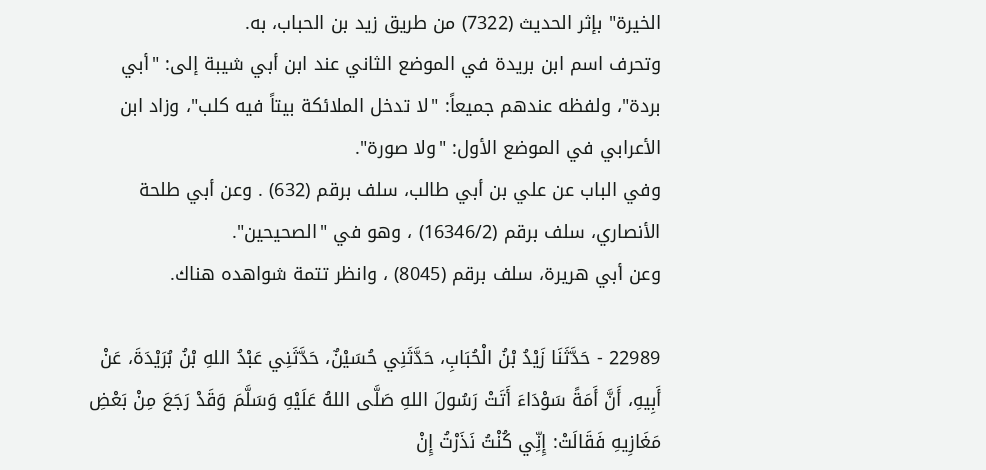الخيرة" بإثر الحديث (7322) من طريق زيد بن الحباب، به.
وتحرف اسم ابن بريدة في الموضع الثاني عند ابن أبي شيبة إلى: "أبي بردة"، ولفظه عندهم جميعاً: "لا تدخل الملائكة بيتاً فيه كلب"، وزاد ابن الأعرابي في الموضع الأول: "ولا صورة".
وفي الباب عن علي بن أبي طالب، سلف برقم (632) . وعن أبي طلحة الأنصاري، سلف برقم (16346/2) ، وهو في "الصحيحين".
وعن أبي هريرة، سلف برقم (8045) ، وانظر تتمة شواهده هناك.

22989 - حَدَّثَنَا زَيْدُ بْنُ الْحُبَابِ، حَدَّثَنِي حُسَيْنٌ، حَدَّثَنِي عَبْدُ اللهِ بْنُ بُرَيْدَةَ، عَنْ أَبِيهِ، أَنَّ أَمَةً سَوْدَاءَ أَتَتْ رَسُولَ اللهِ صَلَّى اللهُ عَلَيْهِ وَسَلَّمَ وَقَدْ رَجَعَ مِنْ بَعْضِ مَغَازِيهِ فَقَالَتْ: إِنِّي كُنْتُ نَذَرْتُ إِنْ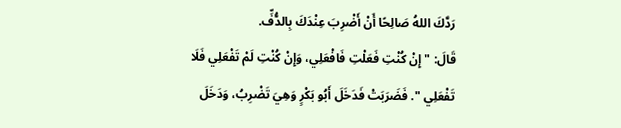رَدَّكَ اللهُ صَالِحًا أَنْ أَضْرِبَ عِنْدَكَ بِالدُّفِّ.
قَالَ: " إِنْ كُنْتِ فَعَلْتِ فَافْعَلِي، وَإِنْ كُنْتِ لَمْ تَفْعَلِي فَلَا تَفْعَلِي ". فَضَرَبَتْ فَدَخَلَ أَبُو بَكْرٍ وَهِيَ تَضْرِبُ، وَدَخَلَ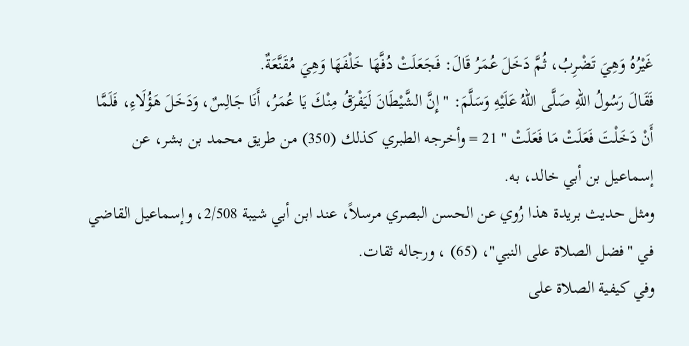غَيْرُهُ وَهِيَ تَضْرِبُ، ثُمَّ دَخَلَ عُمَرُ قَالَ: فَجَعَلَتْ دُفَّهَا خَلْفَهَا وَهِيَ مُقَنَّعَةٌ.
فَقَالَ رَسُولُ اللهِ صَلَّى اللهُ عَلَيْهِ وَسَلَّمَ: " إِنَّ الشَّيْطَانَ لَيَفْرَقُ مِنْكَ يَا عُمَرُ، أَنَا جَالِسٌ، وَدَخَلَ هَؤُلَاءِ، فَلَمَّا أَنْ دَخَلْتَ فَعَلَتْ مَا فَعَلَتْ " 21 = وأخرجه الطبري كذلك (350) من طريق محمد بن بشر، عن إسماعيل بن أبي خالد، به.
ومثل حديث بريدة هذا رُوي عن الحسن البصري مرسلاً، عند ابن أبي شيبة 2/508، وإسماعيل القاضي في "فضل الصلاة على النبي"، (65) ، ورجاله ثقات.
وفي كيفية الصلاة على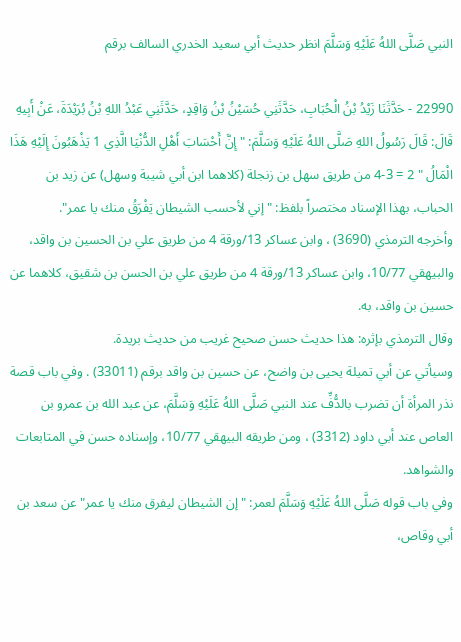النبي صَلَّى اللهُ عَلَيْهِ وَسَلَّمَ انظر حديث أبي سعيد الخدري السالف برقم

22990 - حَدَّثَنَا زَيْدُ بْنُ الْحُبَابِ، حَدَّثَنِي حُسَيْنُ بْنُ وَاقِدٍ، حَدَّثَنِي عَبْدُ اللهِ بْنُ بُرَيْدَةَ، عَنْ أَبِيهِ قَالَ: قَالَ رَسُولُ اللهِ صَلَّى اللهُ عَلَيْهِ وَسَلَّمَ: " إِنَّ أَحْسَابَ أَهْلِ الدُّنْيَا الَّذِي 1 يَذْهَبُونَ إِلَيْهِ هَذَا الْمَالُ " 2 = 3-4 من طريق سهل بن زنجلة (كلاهما ابن أبي شيبة وسهل) عن زيد بن الحباب، بهذا الإسناد مختصراً بلفظ: "إني لأحسب الشيطان يَفْرَقُ منك يا عمر".
وأخرجه الترمذي (3690) ، وابن عساكر 13/ورقة 4 من طريق علي بن الحسين بن واقد، والبيهقي 10/77، وابن عساكر 13/ورقة 4 من طريق علي بن الحسن بن شقيق، كلاهما عن حسين بن واقد، به.
وقال الترمذي بإثره: هذا حديث حسن صحيح غريب من حديث بريدة.
وسيأتي عن أبي تميلة يحيى بن واضح، عن حسين بن واقد برقم (33011) . وفي باب قصة نذر المرأة أن تضرب بالدُّفِّ عند النبي صَلَّى اللهُ عَلَيْهِ وَسَلَّمَ، عن عبد الله بن عمرو بن العاص عند أبي داود (3312) ، ومن طريقه البيهقي 10/77، وإسناده حسن في المتابعات والشواهد.
وفي باب قوله صَلَّى اللهُ عَلَيْهِ وَسَلَّمَ لعمر: "إن الشيطان ليفرق منك يا عمر" عن سعد بن أبي وقاص،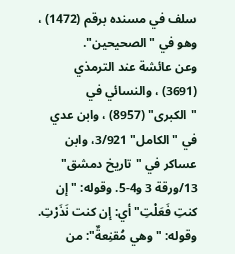سلف في مسنده برقم (1472) ، وهو في "الصحيحين".
وعن عائشة عند الترمذي (3691) ، والنسائي في "الكبرى" (8957) ، وابن عدي في "الكامل" 3/921، وابن عساكر في "تاريخ دمشق" 13/ورقة 3 و4-5. وقوله: "إن كنتِ فَعَلْتِ" أي: إن كنت نَذَرْتِ.
وقوله: "وهي مُقنِعةٌ": من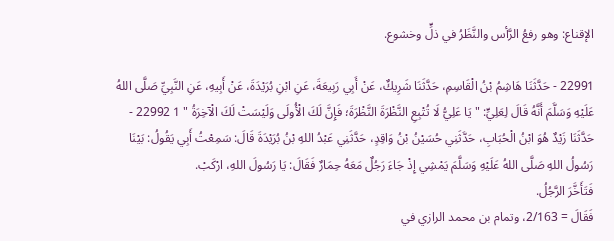الإقناع: وهو رفعُ الرَّأس والنَّظَرُ في ذلٍّ وخشوع.

22991 - حَدَّثَنَا هَاشِمُ بْنُ الْقَاسِمِ، حَدَّثَنَا شَرِيكٌ، عَنْ أَبِي رَبِيعَةَ، عَنِ ابْنِ بُرَيْدَةَ، عَنْ أَبِيهِ، عَنِ النَّبِيِّ صَلَّى اللهُ عَلَيْهِ وَسَلَّمَ أَنَّهُ قَالَ لِعَلِيٍّ: " يَا عَلِيُّ لَا تُتْبِعِ النَّظْرَةَ النَّظْرَةَ؛ فَإِنَّ لَكَ الْأُولَى وَلَيْسَتْ لَكَ الْآخِرَةُ " 1 22992 - حَدَّثَنَا زَيْدٌ هُوَ ابْنُ الْحُبَابِ، حَدَّثَنِي حُسَيْنُ بْنُ وَاقِدٍ، حَدَّثَنِي عَبْدُ اللهِ بْنُ بُرَيْدَةَ قَالَ: سَمِعْتُ أَبِي يَقُولُ: بَيْنَا رَسُولُ اللهِ صَلَّى اللهُ عَلَيْهِ وَسَلَّمَ يَمْشِي إِذْ جَاءَ رَجُلٌ مَعَهُ حِمَارٌ فَقَالَ: يَا رَسُولَ اللهِ، ارْكَبْ.
فَتَأَخَّرَ الرَّجُلُ.
فَقَالَ = 2/163، وتمام بن محمد الرازي في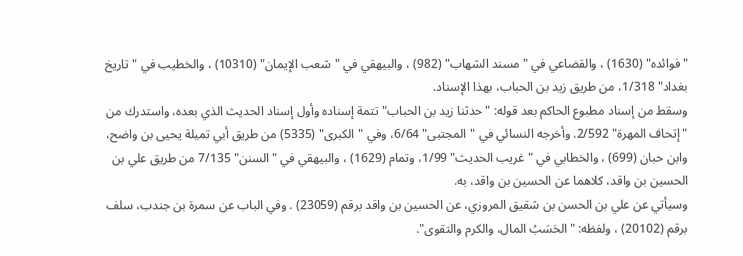"فوائده" (1630) ، والقضاعي في "مسند الشهاب" (982) ، والبيهقي في "شعب الإيمان" (10310) ، والخطيب في "تاريخ بغداد" 1/318، من طريق زيد بن الحباب، بهذا الإسناد.
وسقط من إسناد مطبوع الحاكم بعد قوله: "حدثنا زيد بن الحباب" تتمة إسناده وأول إسناد الحديث الذي بعده، واستدرك من "إتحاف المهرة" 2/592. وأخرجه النسائي في "المجتبى" 6/64، وفي "الكبرى" (5335) من طريق أبي تميلة يحيى بن واضح، وابن حبان (699) ، والخطابي في "غريب الحديث" 1/99، وتمام (1629) ، والبيهقي في "السنن" 7/135 من طريق علي بن الحسين بن واقد، كلاهما عن الحسين بن واقد، به.
وسيأتي عن علي بن الحسن بن شقيق المروزي، عن الحسين بن واقد برقم (23059) . وفي الباب عن سمرة بن جندب، سلف برقم (20102) ، ولفظه: "الحَسَبُ المال، والكرم والتقوى".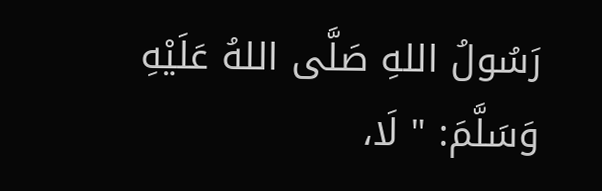رَسُولُ اللهِ صَلَّى اللهُ عَلَيْهِ وَسَلَّمَ: " لَا،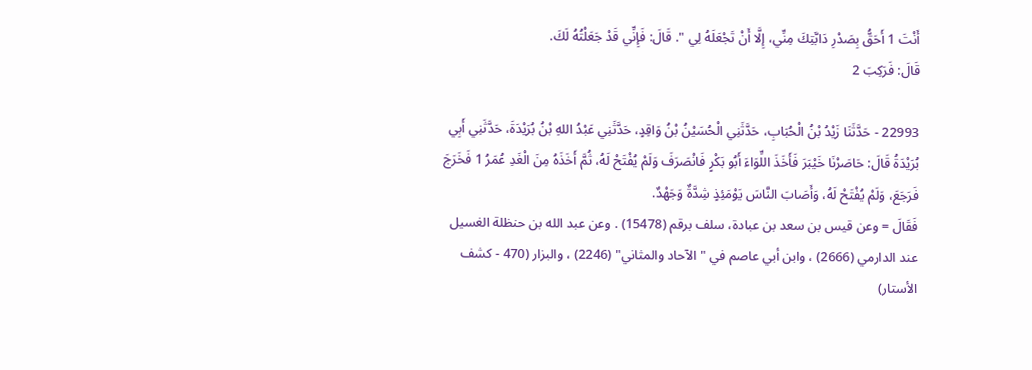أَنْتَ 1 أَحَقُّ بِصَدْرِ دَابَّتِكَ مِنِّي، إِلَّا أَنْ تَجْعَلَهُ لِي ". قَالَ: فَإِنِّي قَدْ جَعَلْتُهُ لَكَ.
قَالَ: فَرَكِبَ 2

22993 - حَدَّثَنَا زَيْدُ بْنُ الْحُبَابِ، حَدَّثَنِي الْحُسَيْنُ بْنُ وَاقِدٍ، حَدَّثَنِي عَبْدُ اللهِ بْنُ بُرَيْدَةَ، حَدَّثَنِي أَبِي بُرَيْدَةُ قَالَ: حَاصَرْنَا خَيْبَرَ فَأَخَذَ اللِّوَاءَ أَبُو بَكْرٍ فَانْصَرَفَ وَلَمْ يُفْتَحْ لَهُ، ثُمَّ أَخَذَهُ مِنَ الْغَدِ عُمَرُ 1 فَخَرَجَ فَرَجَعَ، وَلَمْ يُفْتَحْ لَهُ، وَأَصَابَ النَّاسَ يَوْمَئِذٍ شِدَّةٌ وَجَهْدٌ.
فَقَالَ = وعن قيس بن سعد بن عبادة، سلف برقم (15478) . وعن عبد الله بن حنظلة الغسيل عند الدارمي (2666) ، وابن أبي عاصم في "الآحاد والمثاني" (2246) ، والبزار (470 - كشف الأستار)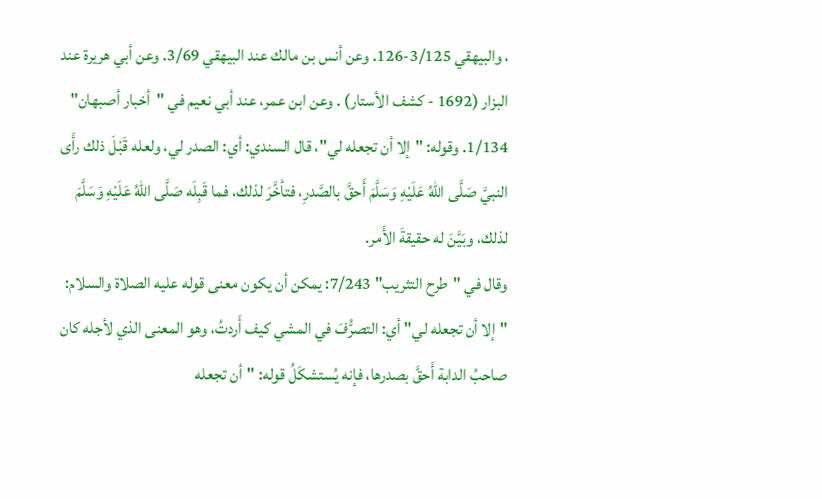، والبيهقي 3/125-126. وعن أنس بن مالك عند البيهقي 3/69. وعن أبي هريرة عند البزار (1692 - كشف الأستار) . وعن ابن عمر، عند أبي نعيم في "أخبار أصبهان" 1/134. وقوله: "إلا أن تجعله لي"، قال السندي: أي: الصدر لي، ولعله قَبْلَ ذلك رأَى النبيَّ صَلَّى اللهُ عَلَيْهِ وَسَلَّمَ أَحقَّ بالصَّدرِ، فتأخَّرَ لذلك، فما قَبِلَه صَلَّى اللهُ عَلَيْهِ وَسَلَّمَ لذلك، وبَيَّنَ له حقيقةَ الأَمر.
وقال في "طرح التثريب" 7/243: يمكن أن يكون معنى قوله عليه الصلاة والسلام: "إلا أن تجعله لي" أي: التصرُّفَ في المشي كيف أَردتُ، وهو المعنى الذي لأجله كان صاحبُ الدابة أَحقَّ بصدرها، فإنه يُستشكَلُ قوله: "أن تجعله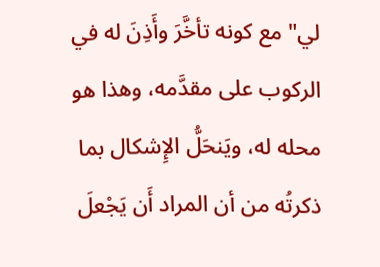لي" مع كونه تأخَّرَ وأَذِنَ له في الركوب على مقدَّمه، وهذا هو محله له، ويَنحَلُّ الإِشكال بما ذكرتُه من أن المراد أَن يَجْعلَ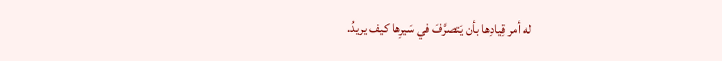له أمر قِيادِها بأن يَتصرَّفَ في سَيرِها كيف يريدُ.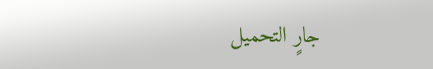جارٍ التحميل